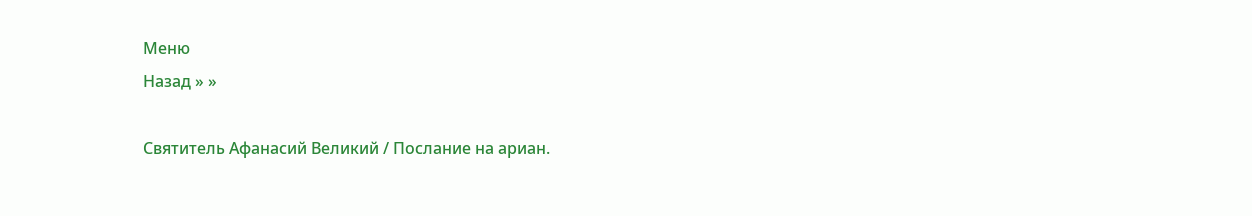Меню
Назад » »

Святитель Афанасий Великий / Послание на ариан.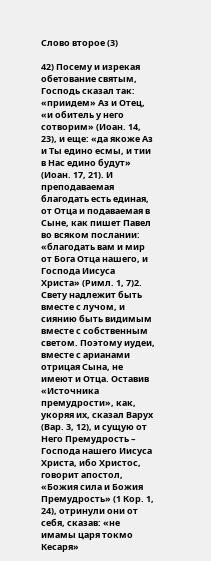Слово второе (3)

42) Посему и изрекая обетование святым, Господь сказал так: «приидем» Аз и Отец, «и обитель у него сотворим» (Иоан. 14, 23), и еще: «да якоже Аз и Ты едино есмы, и тии в Нас едино будут» (Иоан. 17, 21). И преподаваемая благодать есть единая, от Отца и подаваемая в Сыне, как пишет Павел во всяком послании: «благодать вам и мир от Бога Отца нашего, и Господа Иисуса Христа» (Римл. 1, 7)2. Свету надлежит быть вместе с лучом, и сиянию быть видимым вместе с собственным светом. Поэтому иудеи, вместе с арианами отрицая Сына, не имеют и Отца. Оставив «Источника премудрости», как, укоряя их, сказал Варух (Вар. 3, 12), и сущую от Него Премудрость – Господа нашего Иисуса Христа, ибо Христос, говорит апостол, «Божия сила и Божия Премудрость» (1 Кор. 1, 24), отринули они от себя, сказав: «не имамы царя токмо Кесаря»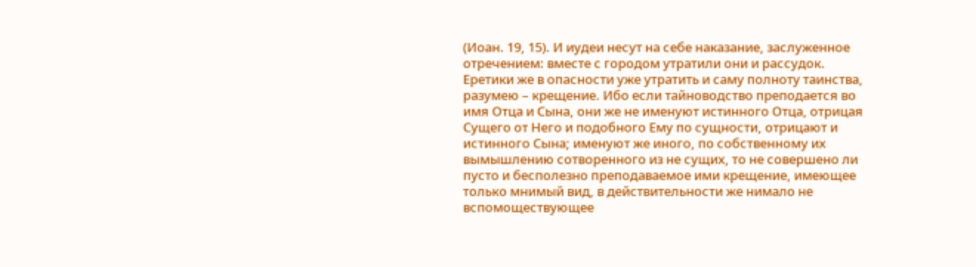(Иоан. 19, 15). И иудеи несут на себе наказание, заслуженное отречением: вместе с городом утратили они и рассудок. Еретики же в опасности уже утратить и саму полноту таинства, разумею – крещение. Ибо если тайноводство преподается во имя Отца и Сына, они же не именуют истинного Отца, отрицая Сущего от Него и подобного Ему по сущности, отрицают и истинного Сына; именуют же иного, по собственному их вымышлению сотворенного из не сущих, то не совершено ли пусто и бесполезно преподаваемое ими крещение, имеющее только мнимый вид, в действительности же нимало не вспомоществующее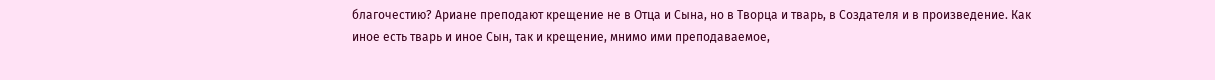благочестию? Ариане преподают крещение не в Отца и Сына, но в Творца и тварь, в Создателя и в произведение. Как иное есть тварь и иное Сын, так и крещение, мнимо ими преподаваемое,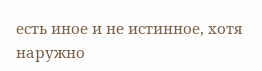есть иное и не истинное, хотя наружно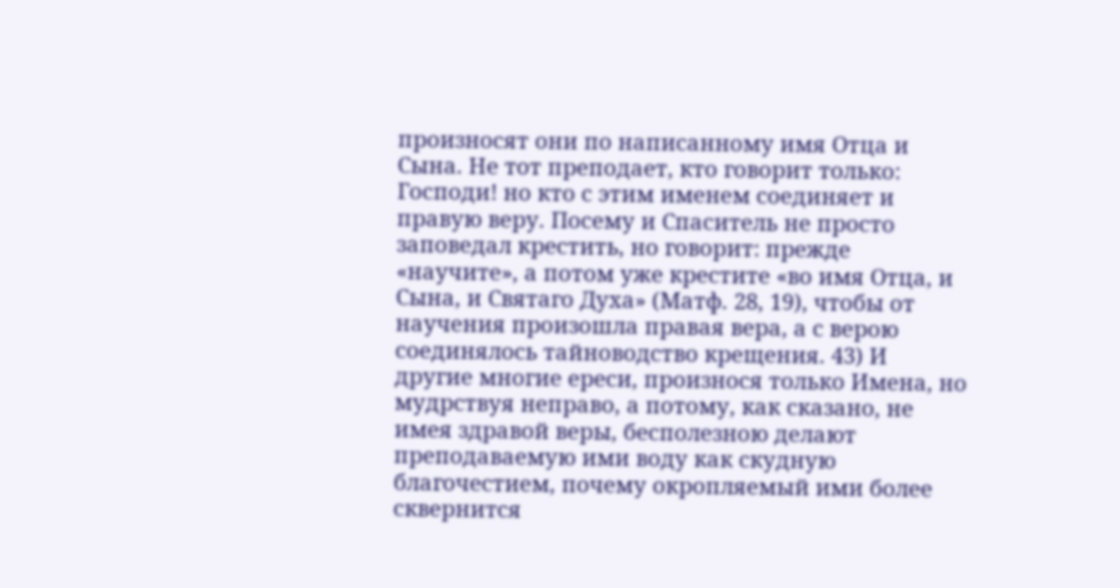произносят они по написанному имя Отца и Сына. Не тот преподает, кто говорит только: Господи! но кто с этим именем соединяет и правую веру. Посему и Спаситель не просто заповедал крестить, но говорит: прежде «научите», а потом уже крестите «во имя Отца, и Сына, и Святаго Духа» (Матф. 28, 19), чтобы от научения произошла правая вера, а с верою соединялось тайноводство крещения. 43) И другие многие ереси, произнося только Имена, но мудрствуя неправо, а потому, как сказано, не имея здравой веры, бесполезною делают преподаваемую ими воду как скудную благочестием, почему окропляемый ими более сквернится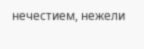нечестием, нежели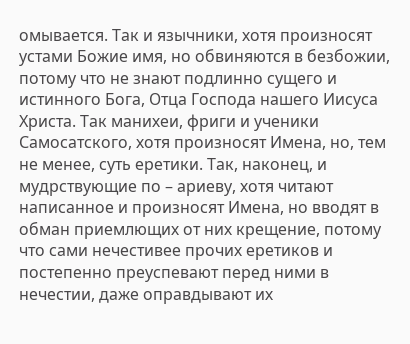омывается. Так и язычники, хотя произносят устами Божие имя, но обвиняются в безбожии, потому что не знают подлинно сущего и истинного Бога, Отца Господа нашего Иисуса Христа. Так манихеи, фриги и ученики Самосатского, хотя произносят Имена, но, тем не менее, суть еретики. Так, наконец, и мудрствующие по – ариеву, хотя читают написанное и произносят Имена, но вводят в обман приемлющих от них крещение, потому что сами нечестивее прочих еретиков и постепенно преуспевают перед ними в нечестии, даже оправдывают их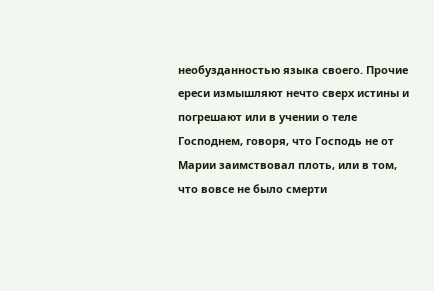необузданностью языка своего. Прочие ереси измышляют нечто сверх истины и погрешают или в учении о теле Господнем, говоря, что Господь не от Марии заимствовал плоть, или в том, что вовсе не было смерти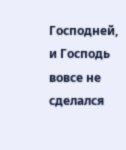Господней, и Господь вовсе не сделался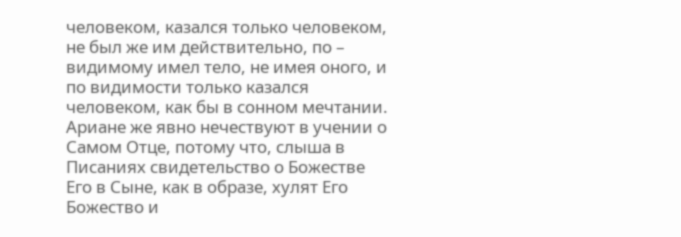человеком, казался только человеком, не был же им действительно, по – видимому имел тело, не имея оного, и по видимости только казался человеком, как бы в сонном мечтании. Ариане же явно нечествуют в учении о Самом Отце, потому что, слыша в Писаниях свидетельство о Божестве Его в Сыне, как в образе, хулят Его Божество и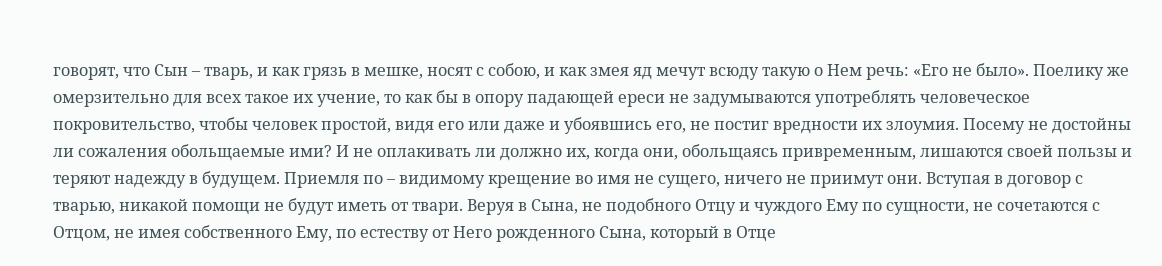говорят, что Сын – тварь, и как грязь в мешке, носят с собою, и как змея яд мечут всюду такую о Нем речь: «Его не было». Поелику же омерзительно для всех такое их учение, то как бы в опору падающей ереси не задумываются употреблять человеческое покровительство, чтобы человек простой, видя его или даже и убоявшись его, не постиг вредности их злоумия. Посему не достойны ли сожаления обольщаемые ими? И не оплакивать ли должно их, когда они, обольщаясь привременным, лишаются своей пользы и теряют надежду в будущем. Приемля по – видимому крещение во имя не сущего, ничего не приимут они. Вступая в договор с тварью, никакой помощи не будут иметь от твари. Веруя в Сына, не подобного Отцу и чуждого Ему по сущности, не сочетаются с Отцом, не имея собственного Ему, по естеству от Него рожденного Сына, который в Отце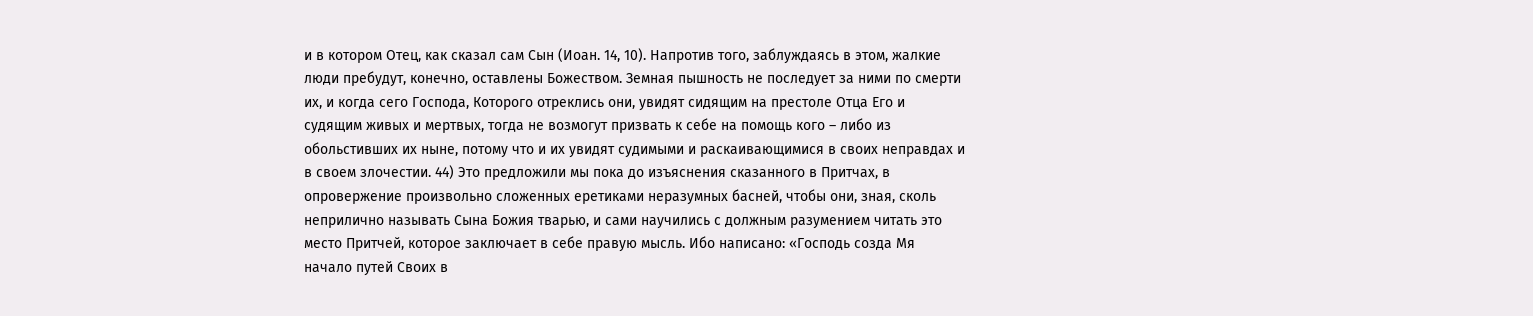и в котором Отец, как сказал сам Сын (Иоан. 14, 10). Напротив того, заблуждаясь в этом, жалкие люди пребудут, конечно, оставлены Божеством. Земная пышность не последует за ними по смерти их, и когда сего Господа, Которого отреклись они, увидят сидящим на престоле Отца Его и судящим живых и мертвых, тогда не возмогут призвать к себе на помощь кого – либо из обольстивших их ныне, потому что и их увидят судимыми и раскаивающимися в своих неправдах и в своем злочестии. 44) Это предложили мы пока до изъяснения сказанного в Притчах, в опровержение произвольно сложенных еретиками неразумных басней, чтобы они, зная, сколь неприлично называть Сына Божия тварью, и сами научились с должным разумением читать это место Притчей, которое заключает в себе правую мысль. Ибо написано: «Господь созда Мя начало путей Своих в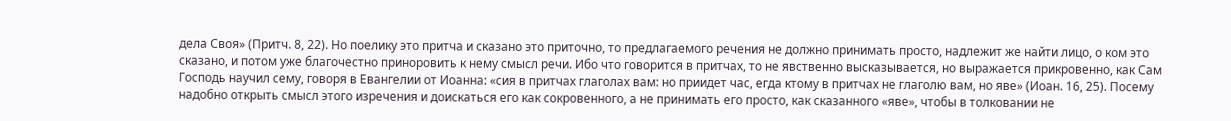дела Своя» (Притч. 8, 22). Но поелику это притча и сказано это приточно, то предлагаемого речения не должно принимать просто, надлежит же найти лицо, о ком это сказано, и потом уже благочестно приноровить к нему смысл речи. Ибо что говорится в притчах, то не явственно высказывается, но выражается прикровенно, как Сам Господь научил сему, говоря в Евангелии от Иоанна: «сия в притчах глаголах вам: но приидет час, егда ктому в притчах не глаголю вам, но яве» (Иоан. 16, 25). Посему надобно открыть смысл этого изречения и доискаться его как сокровенного, а не принимать его просто, как сказанного «яве», чтобы в толковании не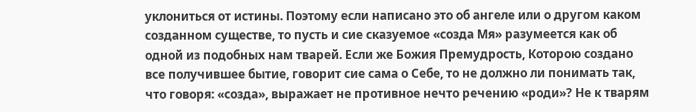уклониться от истины. Поэтому если написано это об ангеле или о другом каком созданном существе, то пусть и сие сказуемое «созда Мя» разумеется как об одной из подобных нам тварей. Если же Божия Премудрость, Которою создано все получившее бытие, говорит сие сама о Себе, то не должно ли понимать так, что говоря: «созда», выражает не противное нечто речению «роди»? Не к тварям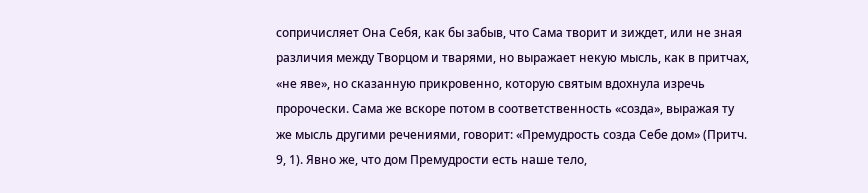сопричисляет Она Себя, как бы забыв, что Сама творит и зиждет, или не зная различия между Творцом и тварями, но выражает некую мысль, как в притчах, «не яве», но сказанную прикровенно, которую святым вдохнула изречь пророчески. Сама же вскоре потом в соответственность «созда», выражая ту же мысль другими речениями, говорит: «Премудрость созда Себе дом» (Притч. 9, 1). Явно же, что дом Премудрости есть наше тело,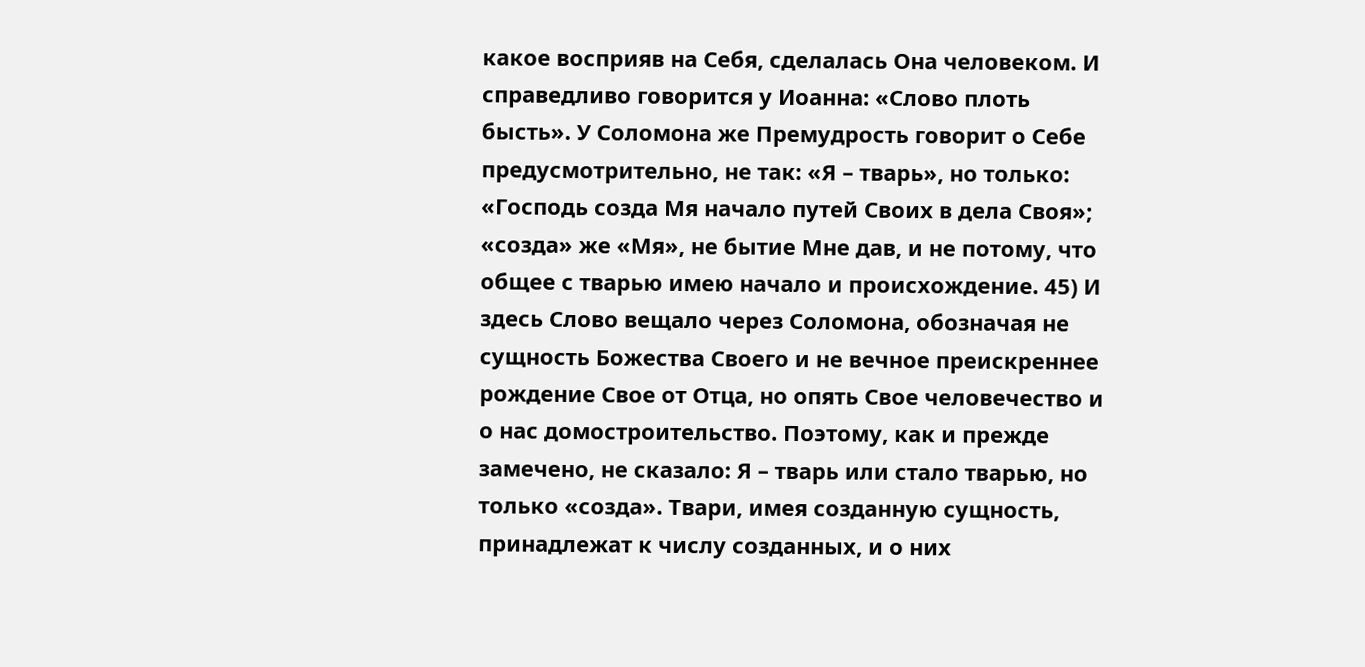какое восприяв на Себя, сделалась Она человеком. И справедливо говорится у Иоанна: «Слово плоть бысть». У Соломона же Премудрость говорит о Себе предусмотрительно, не так: «Я – тварь», но только: «Господь созда Мя начало путей Своих в дела Своя»; «созда» же «Мя», не бытие Мне дав, и не потому, что общее с тварью имею начало и происхождение. 45) И здесь Слово вещало через Соломона, обозначая не сущность Божества Своего и не вечное преискреннее рождение Свое от Отца, но опять Свое человечество и о нас домостроительство. Поэтому, как и прежде замечено, не сказало: Я – тварь или стало тварью, но только «созда». Твари, имея созданную сущность, принадлежат к числу созданных, и о них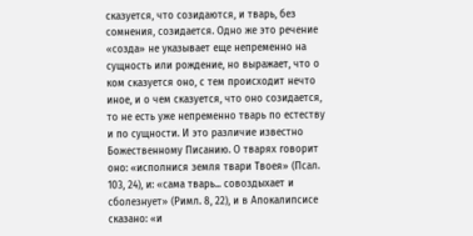сказуется, что созидаются, и тварь, без сомнения, созидается. Одно же это речение «созда» не указывает еще непременно на сущность или рождение, но выражает, что о ком сказуется оно, с тем происходит нечто иное, и о чем сказуется, что оно созидается, то не есть уже непременно тварь по естеству и по сущности. И это различие известно Божественному Писанию. О тварях говорит оно: «исполнися земля твари Твоея» (Псал. 103, 24), и: «сама тварь... совоздыхает и сболезнует» (Римл. 8, 22), и в Апокалипсисе сказано: «и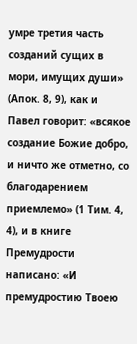умре третия часть созданий сущих в мори, имущих души» (Апок. 8, 9), как и Павел говорит: «всякое создание Божие добро, и ничто же отметно, со благодарением приемлемо» (1 Тим. 4, 4), и в книге Премудрости написано: «И премудростию Твоею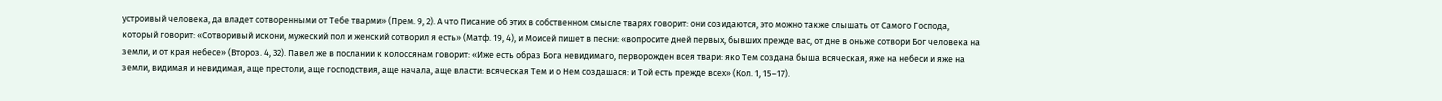устроивый человека, да владет сотворенными от Тебе тварми» (Прем. 9, 2). А что Писание об этих в собственном смысле тварях говорит: они созидаются, это можно также слышать от Самого Господа, который говорит: «Сотворивый искони, мужеский пол и женский сотворил я есть» (Матф. 19, 4), и Моисей пишет в песни: «вопросите дней первых, бывших прежде вас, от дне в оньже сотвори Бог человека на земли, и от края небесе» (Второз. 4, 32). Павел же в послании к колоссянам говорит: «Иже есть образ Бога невидимаго, перворожден всея твари: яко Тем создана быша всяческая, яже на небеси и яже на земли, видимая и невидимая, аще престоли, аще господствия, аще начала, аще власти: всяческая Тем и о Нем создашася: и Той есть прежде всех» (Кол. 1, 15–17).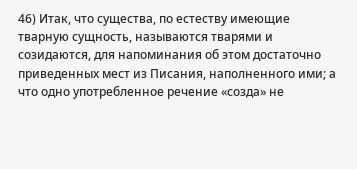46) Итак, что существа, по естеству имеющие тварную сущность, называются тварями и созидаются, для напоминания об этом достаточно приведенных мест из Писания, наполненного ими; а что одно употребленное речение «созда» не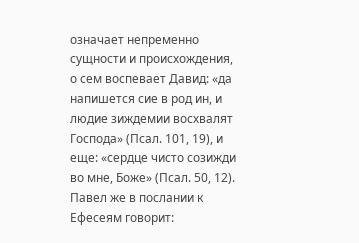означает непременно сущности и происхождения, о сем воспевает Давид: «да напишется сие в род ин, и людие зиждемии восхвалят Господа» (Псал. 101, 19), и еще: «сердце чисто созижди во мне, Боже» (Псал. 50, 12). Павел же в послании к Ефесеям говорит: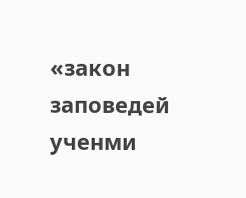«закон заповедей ученми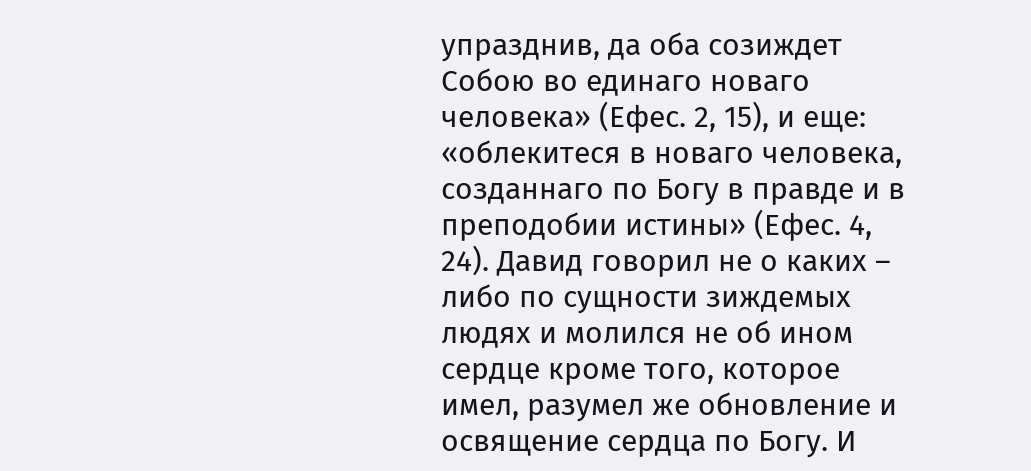упразднив, да оба созиждет Собою во единаго новаго человека» (Ефес. 2, 15), и еще: «облекитеся в новаго человека, созданнаго по Богу в правде и в преподобии истины» (Ефес. 4, 24). Давид говорил не о каких – либо по сущности зиждемых людях и молился не об ином сердце кроме того, которое имел, разумел же обновление и освящение сердца по Богу. И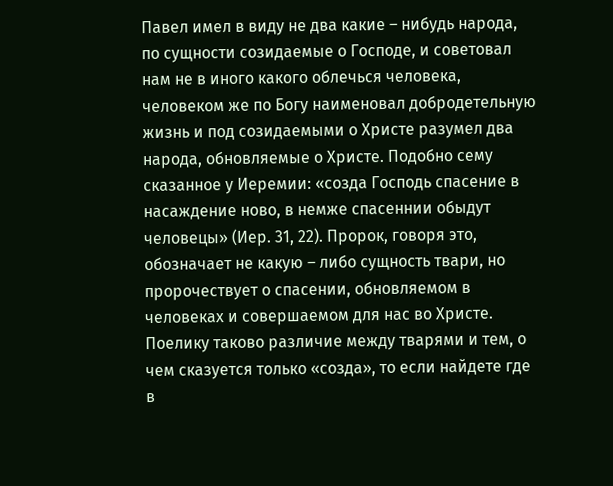Павел имел в виду не два какие – нибудь народа, по сущности созидаемые о Господе, и советовал нам не в иного какого облечься человека, человеком же по Богу наименовал добродетельную жизнь и под созидаемыми о Христе разумел два народа, обновляемые о Христе. Подобно сему сказанное у Иеремии: «созда Господь спасение в насаждение ново, в немже спасеннии обыдут человецы» (Иер. 31, 22). Пророк, говоря это, обозначает не какую – либо сущность твари, но пророчествует о спасении, обновляемом в человеках и совершаемом для нас во Христе. Поелику таково различие между тварями и тем, о чем сказуется только «созда», то если найдете где в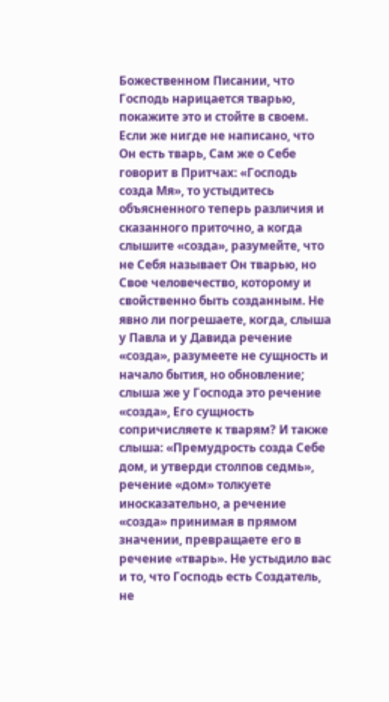Божественном Писании, что Господь нарицается тварью, покажите это и стойте в своем. Если же нигде не написано, что Он есть тварь, Сам же о Себе говорит в Притчах: «Господь созда Мя», то устыдитесь объясненного теперь различия и сказанного приточно, а когда слышите «созда», разумейте, что не Себя называет Он тварью, но Свое человечество, которому и свойственно быть созданным. Не явно ли погрешаете, когда, слыша у Павла и у Давида речение «созда», разумеете не сущность и начало бытия, но обновление; слыша же у Господа это речение «созда», Его сущность сопричисляете к тварям? И также слыша: «Премудрость созда Себе дом, и утверди столпов седмь», речение «дом» толкуете иносказательно, а речение «созда» принимая в прямом значении, превращаете его в речение «тварь». Не устыдило вас и то, что Господь есть Создатель, не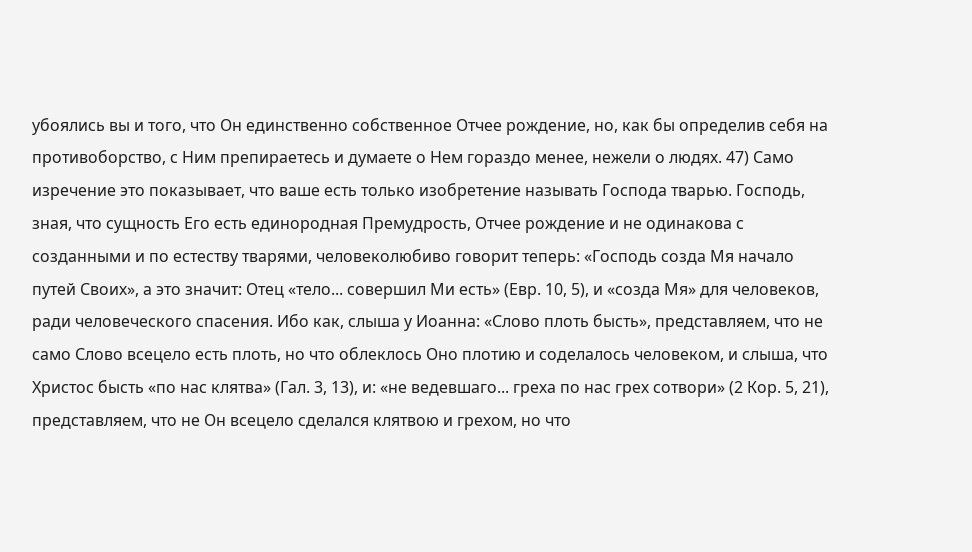убоялись вы и того, что Он единственно собственное Отчее рождение, но, как бы определив себя на противоборство, с Ним препираетесь и думаете о Нем гораздо менее, нежели о людях. 47) Само изречение это показывает, что ваше есть только изобретение называть Господа тварью. Господь, зная, что сущность Его есть единородная Премудрость, Отчее рождение и не одинакова с созданными и по естеству тварями, человеколюбиво говорит теперь: «Господь созда Мя начало путей Своих», а это значит: Отец «тело... совершил Ми есть» (Евр. 10, 5), и «созда Мя» для человеков, ради человеческого спасения. Ибо как, слыша у Иоанна: «Слово плоть бысть», представляем, что не само Слово всецело есть плоть, но что облеклось Оно плотию и соделалось человеком, и слыша, что Христос бысть «по нас клятва» (Гал. 3, 13), и: «не ведевшаго... греха по нас грех сотвори» (2 Кор. 5, 21), представляем, что не Он всецело сделался клятвою и грехом, но что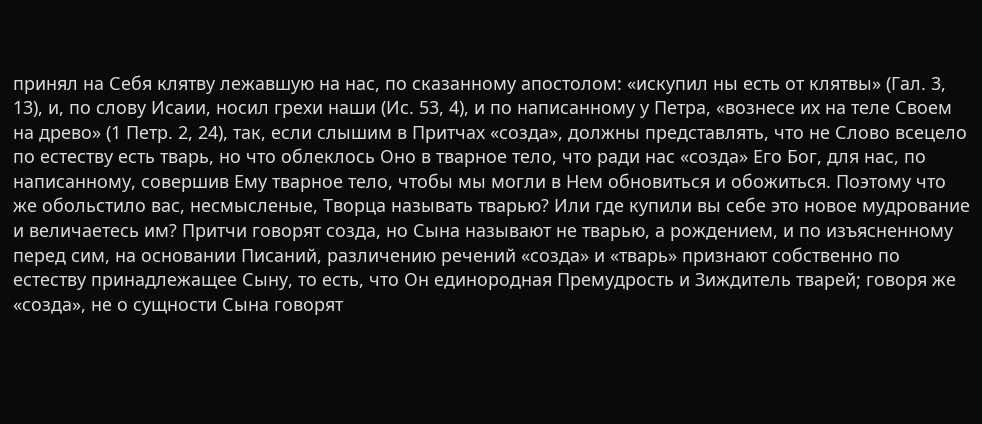принял на Себя клятву лежавшую на нас, по сказанному апостолом: «искупил ны есть от клятвы» (Гал. 3, 13), и, по слову Исаии, носил грехи наши (Ис. 53, 4), и по написанному у Петра, «вознесе их на теле Своем на древо» (1 Петр. 2, 24), так, если слышим в Притчах «созда», должны представлять, что не Слово всецело по естеству есть тварь, но что облеклось Оно в тварное тело, что ради нас «созда» Его Бог, для нас, по написанному, совершив Ему тварное тело, чтобы мы могли в Нем обновиться и обожиться. Поэтому что же обольстило вас, несмысленые, Творца называть тварью? Или где купили вы себе это новое мудрование и величаетесь им? Притчи говорят созда, но Сына называют не тварью, а рождением, и по изъясненному перед сим, на основании Писаний, различению речений «созда» и «тварь» признают собственно по естеству принадлежащее Сыну, то есть, что Он единородная Премудрость и Зиждитель тварей; говоря же «созда», не о сущности Сына говорят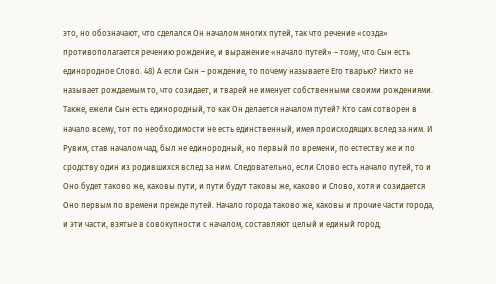это, но обозначают, что сделался Он началом многих путей, так что речение «созда» противополагается речению рождение, и выражение «начало путей» – тому, что Сын есть единородное Слово. 48) А если Сын – рождение, то почему называете Его тварью? Никто не называет рождаемым то, что созидает, и тварей не именует собственными своими рождениями. Также, ежели Сын есть единородный, то как Он делается началом путей? Кто сам сотворен в начало всему, тот по необходимости не есть единственный, имея происходящих вслед за ним. И Рувим, став началом чад, был не единородный, но первый по времени, по естеству же и по сродству один из родившихся вслед за ним. Следовательно, если Слово есть начало путей, то и Оно будет таково же, каковы пути, и пути будут таковы же, каково и Слово, хотя и созидается Оно первым по времени прежде путей. Начало города таково же, каковы и прочие части города, и эти части, взятые в совокупности с началом, составляют целый и единый город,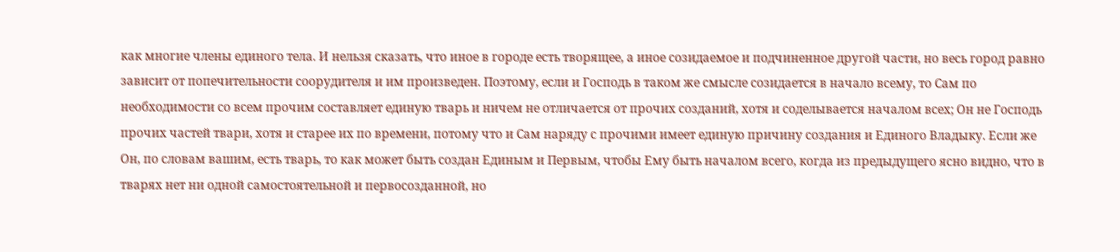как многие члены единого тела. И нельзя сказать, что иное в городе есть творящее, а иное созидаемое и подчиненное другой части, но весь город равно зависит от попечительности соорудителя и им произведен. Поэтому, если и Господь в таком же смысле созидается в начало всему, то Сам по необходимости со всем прочим составляет единую тварь и ничем не отличается от прочих созданий, хотя и соделывается началом всех; Он не Господь прочих частей твари, хотя и старее их по времени, потому что и Сам наряду с прочими имеет единую причину создания и Единого Владыку. Если же Он, по словам вашим, есть тварь, то как может быть создан Единым и Первым, чтобы Ему быть началом всего, когда из предыдущего ясно видно, что в тварях нет ни одной самостоятельной и первосозданной, но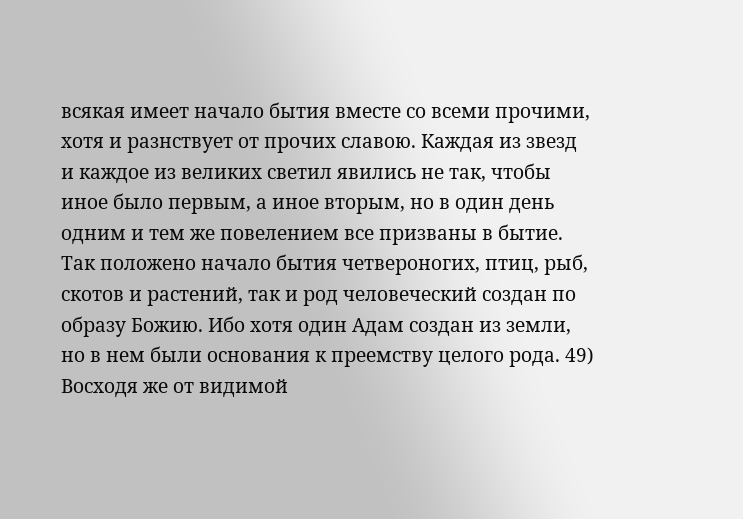всякая имеет начало бытия вместе со всеми прочими, хотя и разнствует от прочих славою. Каждая из звезд и каждое из великих светил явились не так, чтобы иное было первым, а иное вторым, но в один день одним и тем же повелением все призваны в бытие. Так положено начало бытия четвероногих, птиц, рыб, скотов и растений, так и род человеческий создан по образу Божию. Ибо хотя один Адам создан из земли, но в нем были основания к преемству целого рода. 49) Восходя же от видимой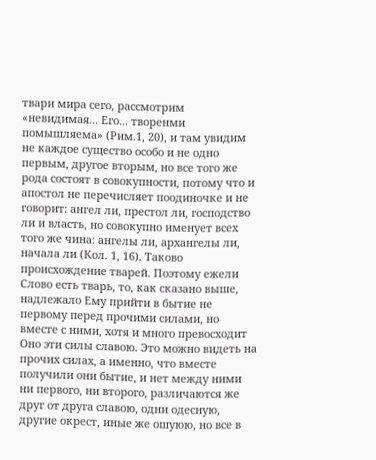твари мира сего, рассмотрим «невидимая... Его... творенми помышляема» (Рим.1, 20), и там увидим не каждое существо особо и не одно первым, другое вторым, но все того же рода состоят в совокупности, потому что и апостол не перечисляет поодиночке и не говорит: ангел ли, престол ли, господство ли и власть, но совокупно именует всех того же чина: ангелы ли, архангелы ли, начала ли (Кол. 1, 16). Таково происхождение тварей. Поэтому ежели Слово есть тварь, то, как сказано выше, надлежало Ему прийти в бытие не первому перед прочими силами, но вместе с ними, хотя и много превосходит Оно эти силы славою. Это можно видеть на прочих силах, а именно, что вместе получили они бытие, и нет между ними ни первого, ни второго, различаются же друг от друга славою, одни одесную, другие окрест, иные же ошуюю, но все в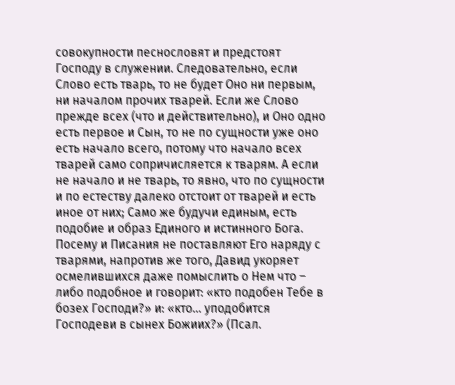совокупности песнословят и предстоят Господу в служении. Следовательно, если Слово есть тварь, то не будет Оно ни первым, ни началом прочих тварей. Если же Слово прежде всех (что и действительно), и Оно одно есть первое и Сын, то не по сущности уже оно есть начало всего, потому что начало всех тварей само сопричисляется к тварям. А если не начало и не тварь, то явно, что по сущности и по естеству далеко отстоит от тварей и есть иное от них; Само же будучи единым, есть подобие и образ Единого и истинного Бога. Посему и Писания не поставляют Его наряду с тварями, напротив же того, Давид укоряет осмелившихся даже помыслить о Нем что – либо подобное и говорит: «кто подобен Тебе в бозех Господи?» и: «кто... уподобится Господеви в сынех Божиих?» (Псал.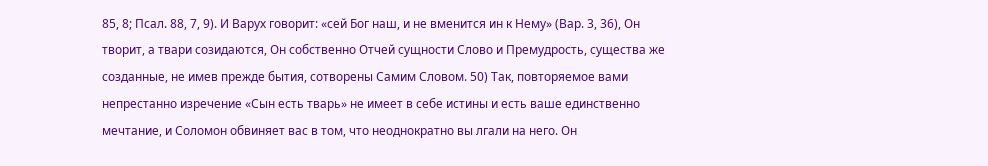85, 8; Псал. 88, 7, 9). И Варух говорит: «сей Бог наш, и не вменится ин к Нему» (Вар. 3, 36), Он творит, а твари созидаются, Он собственно Отчей сущности Слово и Премудрость, существа же созданные, не имев прежде бытия, сотворены Самим Словом. 50) Так, повторяемое вами непрестанно изречение «Сын есть тварь» не имеет в себе истины и есть ваше единственно мечтание, и Соломон обвиняет вас в том, что неоднократно вы лгали на него. Он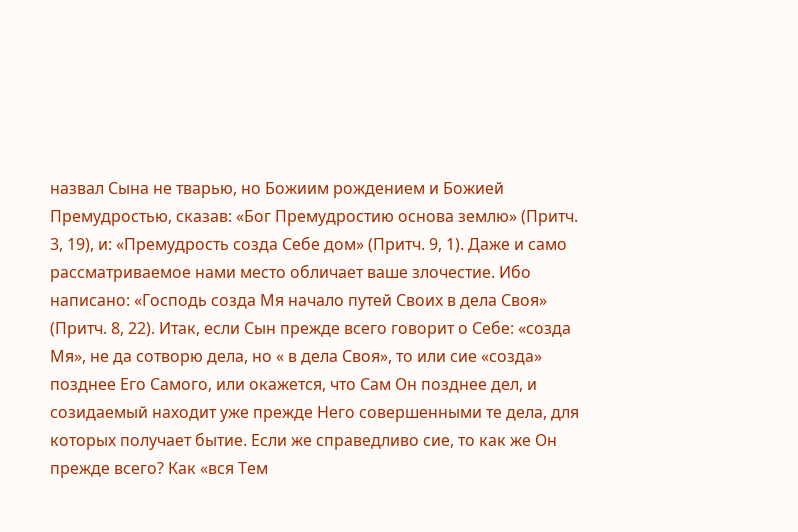назвал Сына не тварью, но Божиим рождением и Божией Премудростью, сказав: «Бог Премудростию основа землю» (Притч. 3, 19), и: «Премудрость созда Себе дом» (Притч. 9, 1). Даже и само рассматриваемое нами место обличает ваше злочестие. Ибо написано: «Господь созда Мя начало путей Своих в дела Своя» (Притч. 8, 22). Итак, если Сын прежде всего говорит о Себе: «созда Мя», не да сотворю дела, но « в дела Своя», то или сие «созда» позднее Его Самого, или окажется, что Сам Он позднее дел, и созидаемый находит уже прежде Него совершенными те дела, для которых получает бытие. Если же справедливо сие, то как же Он прежде всего? Как «вся Тем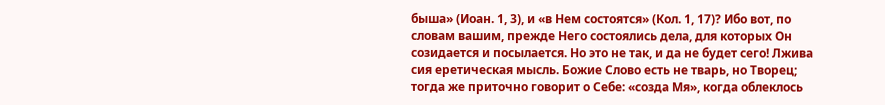быша» (Иоан. 1, 3), и «в Нем состоятся» (Кол. 1, 17)? Ибо вот, по словам вашим, прежде Него состоялись дела, для которых Он созидается и посылается. Но это не так, и да не будет сего! Лжива сия еретическая мысль. Божие Слово есть не тварь, но Творец; тогда же приточно говорит о Себе: «созда Мя», когда облеклось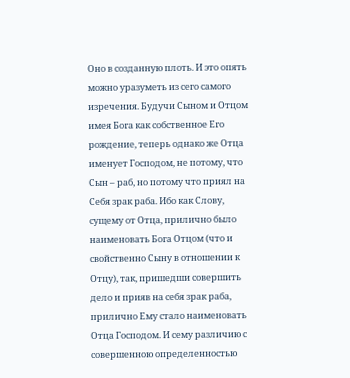Оно в созданную плоть. И это опять можно уразуметь из сего самого изречения. Будучи Сыном и Отцом имея Бога как собственное Его рождение, теперь однако же Отца именует Господом, не потому, что Сын – раб, но потому что приял на Себя зрак раба. Ибо как Слову, сущему от Отца, прилично было наименовать Бога Отцом (что и свойственно Сыну в отношении к Отцу), так, пришедши совершить дело и прияв на себя зрак раба, прилично Ему стало наименовать Отца Господом. И сему различию с совершенною определенностью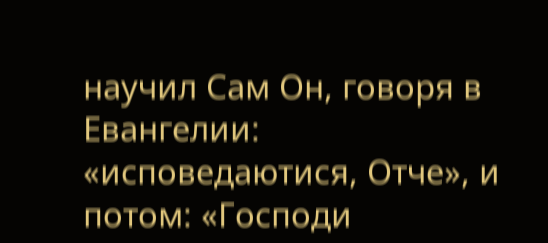научил Сам Он, говоря в Евангелии: «исповедаютися, Отче», и потом: «Господи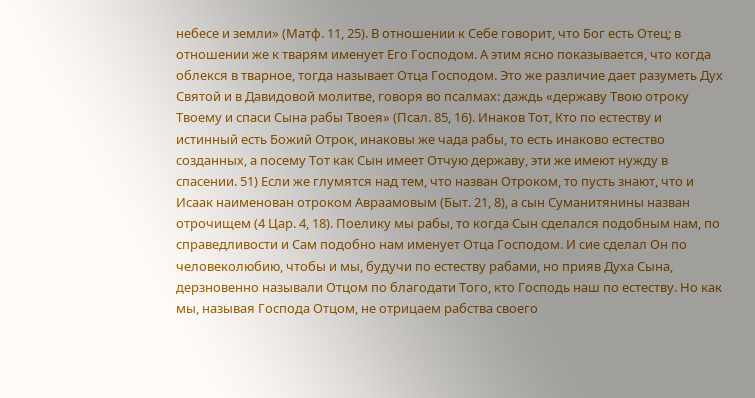небесе и земли» (Матф. 11, 25). В отношении к Себе говорит, что Бог есть Отец; в отношении же к тварям именует Его Господом. А этим ясно показывается, что когда облекся в тварное, тогда называет Отца Господом. Это же различие дает разуметь Дух Святой и в Давидовой молитве, говоря во псалмах: даждь «державу Твою отроку Твоему и спаси Сына рабы Твоея» (Псал. 85, 16). Инаков Тот, Кто по естеству и истинный есть Божий Отрок, инаковы же чада рабы, то есть инаково естество созданных, а посему Тот как Сын имеет Отчую державу, эти же имеют нужду в спасении. 51) Если же глумятся над тем, что назван Отроком, то пусть знают, что и Исаак наименован отроком Авраамовым (Быт. 21, 8), а сын Суманитянины назван отрочищем (4 Цар. 4, 18). Поелику мы рабы, то когда Сын сделался подобным нам, по справедливости и Сам подобно нам именует Отца Господом. И сие сделал Он по человеколюбию, чтобы и мы, будучи по естеству рабами, но прияв Духа Сына, дерзновенно называли Отцом по благодати Того, кто Господь наш по естеству. Но как мы, называя Господа Отцом, не отрицаем рабства своего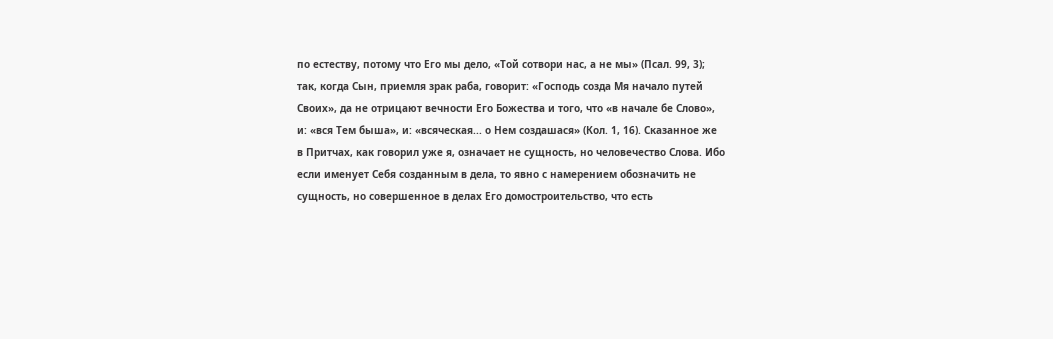по естеству, потому что Его мы дело, «Той сотвори нас, а не мы» (Псал. 99, 3); так, когда Сын, приемля зрак раба, говорит: «Господь созда Мя начало путей Своих», да не отрицают вечности Его Божества и того, что «в начале бе Слово», и: «вся Тем быша», и: «всяческая... о Нем создашася» (Кол. 1, 16). Сказанное же в Притчах, как говорил уже я, означает не сущность, но человечество Слова. Ибо если именует Себя созданным в дела, то явно с намерением обозначить не сущность, но совершенное в делах Его домостроительство, что есть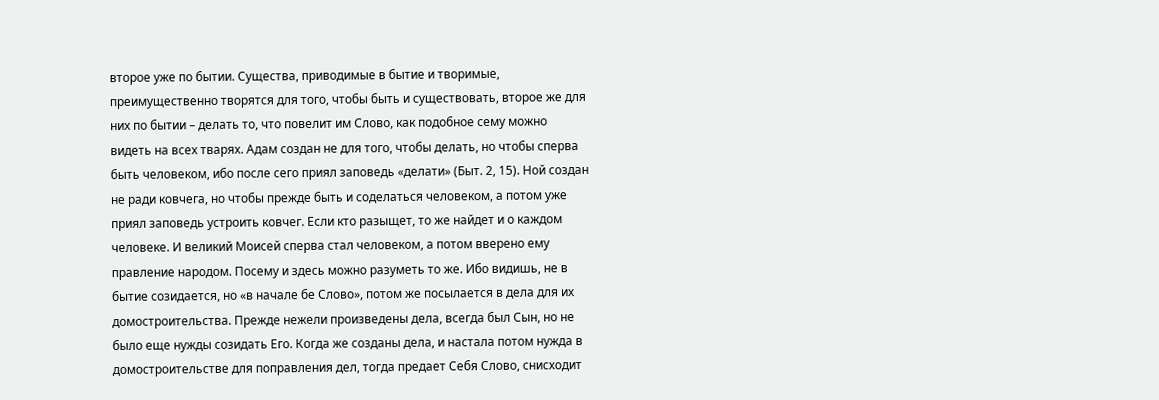второе уже по бытии. Существа, приводимые в бытие и творимые, преимущественно творятся для того, чтобы быть и существовать, второе же для них по бытии – делать то, что повелит им Слово, как подобное сему можно видеть на всех тварях. Адам создан не для того, чтобы делать, но чтобы сперва быть человеком, ибо после сего приял заповедь «делати» (Быт. 2, 15). Ной создан не ради ковчега, но чтобы прежде быть и соделаться человеком, а потом уже приял заповедь устроить ковчег. Если кто разыщет, то же найдет и о каждом человеке. И великий Моисей сперва стал человеком, а потом вверено ему правление народом. Посему и здесь можно разуметь то же. Ибо видишь, не в бытие созидается, но «в начале бе Слово», потом же посылается в дела для их домостроительства. Прежде нежели произведены дела, всегда был Сын, но не было еще нужды созидать Его. Когда же созданы дела, и настала потом нужда в домостроительстве для поправления дел, тогда предает Себя Слово, снисходит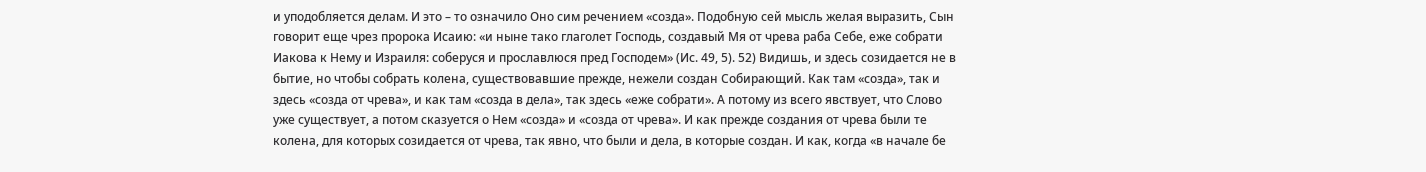и уподобляется делам. И это – то означило Оно сим речением «созда». Подобную сей мысль желая выразить, Сын говорит еще чрез пророка Исаию: «и ныне тако глаголет Господь, создавый Мя от чрева раба Себе, еже собрати Иакова к Нему и Израиля: соберуся и прославлюся пред Господем» (Ис. 49, 5). 52) Видишь, и здесь созидается не в бытие, но чтобы собрать колена, существовавшие прежде, нежели создан Собирающий. Как там «созда», так и здесь «созда от чрева», и как там «созда в дела», так здесь «еже собрати». А потому из всего явствует, что Слово уже существует, а потом сказуется о Нем «созда» и «созда от чрева». И как прежде создания от чрева были те колена, для которых созидается от чрева, так явно, что были и дела, в которые создан. И как, когда «в начале бе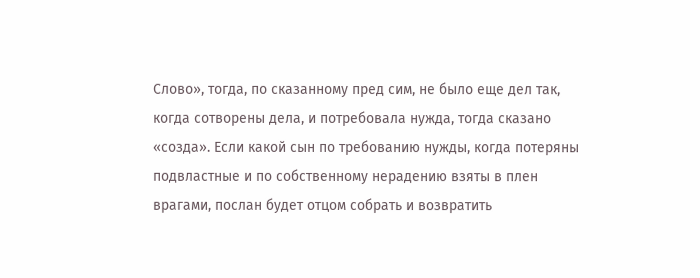Слово», тогда, по сказанному пред сим, не было еще дел так, когда сотворены дела, и потребовала нужда, тогда сказано «созда». Если какой сын по требованию нужды, когда потеряны подвластные и по собственному нерадению взяты в плен врагами, послан будет отцом собрать и возвратить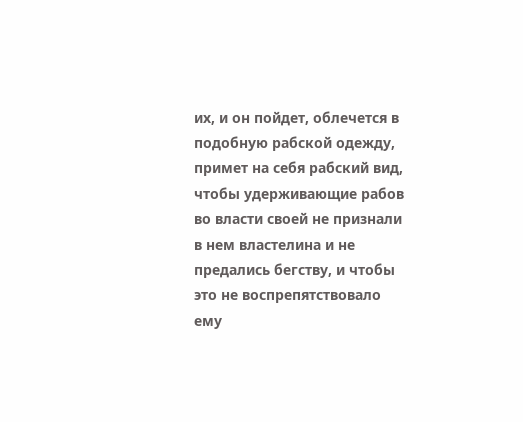их, и он пойдет, облечется в подобную рабской одежду, примет на себя рабский вид, чтобы удерживающие рабов во власти своей не признали в нем властелина и не предались бегству, и чтобы это не воспрепятствовало ему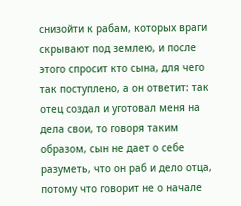снизойти к рабам, которых враги скрывают под землею, и после этого спросит кто сына, для чего так поступлено, а он ответит: так отец создал и уготовал меня на дела свои, то говоря таким образом, сын не дает о себе разуметь, что он раб и дело отца, потому что говорит не о начале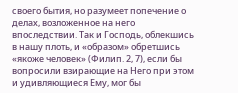своего бытия, но разумеет попечение о делах, возложенное на него впоследствии. Так и Господь, облекшись в нашу плоть, и «образом» обретшись «якоже человек» (Филип. 2, 7), если бы вопросили взирающие на Него при этом и удивляющиеся Ему, мог бы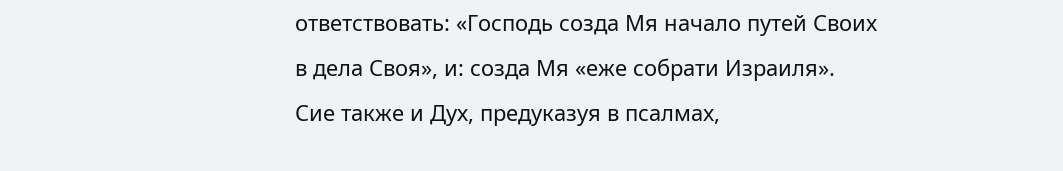ответствовать: «Господь созда Мя начало путей Своих в дела Своя», и: созда Мя «еже собрати Израиля». Сие также и Дух, предуказуя в псалмах,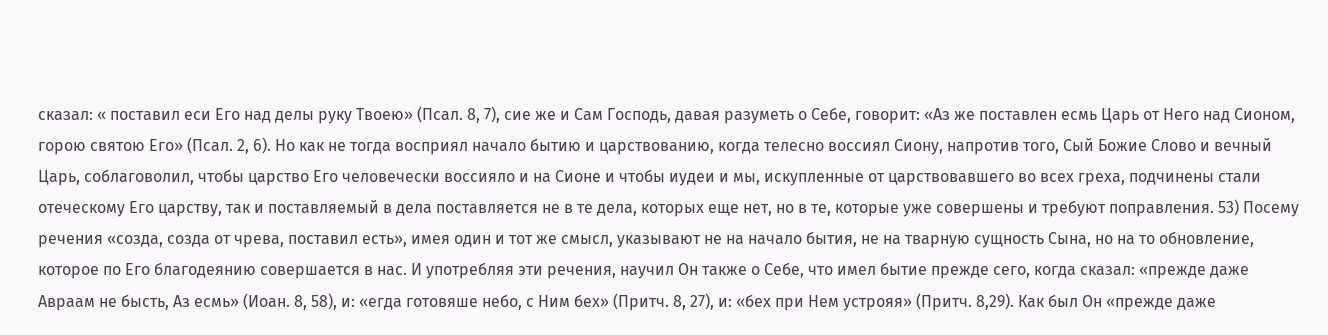сказал: « поставил еси Его над делы руку Твоею» (Псал. 8, 7), сие же и Сам Господь, давая разуметь о Себе, говорит: «Аз же поставлен есмь Царь от Него над Сионом, горою святою Его» (Псал. 2, 6). Но как не тогда восприял начало бытию и царствованию, когда телесно воссиял Сиону, напротив того, Сый Божие Слово и вечный Царь, соблаговолил, чтобы царство Его человечески воссияло и на Сионе и чтобы иудеи и мы, искупленные от царствовавшего во всех греха, подчинены стали отеческому Его царству, так и поставляемый в дела поставляется не в те дела, которых еще нет, но в те, которые уже совершены и требуют поправления. 53) Посему речения «созда, созда от чрева, поставил есть», имея один и тот же смысл, указывают не на начало бытия, не на тварную сущность Сына, но на то обновление, которое по Его благодеянию совершается в нас. И употребляя эти речения, научил Он также о Себе, что имел бытие прежде сего, когда сказал: «прежде даже Авраам не бысть, Аз есмь» (Иоан. 8, 58), и: «егда готовяше небо, с Ним бех» (Притч. 8, 27), и: «бех при Нем устрояя» (Притч. 8,29). Как был Он «прежде даже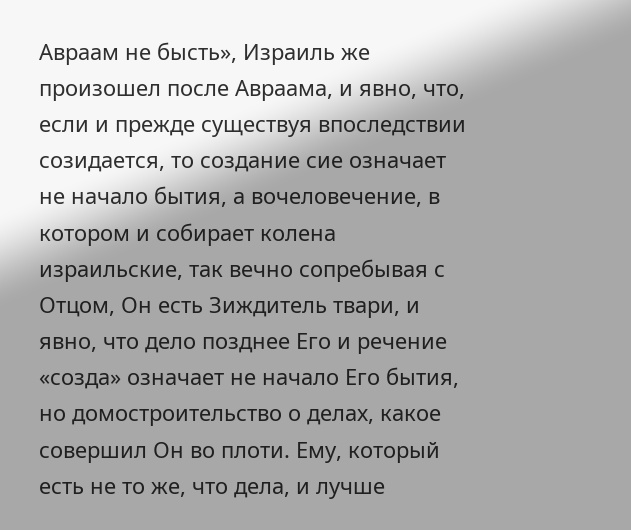Авраам не бысть», Израиль же произошел после Авраама, и явно, что, если и прежде существуя впоследствии созидается, то создание сие означает не начало бытия, а вочеловечение, в котором и собирает колена израильские, так вечно сопребывая с Отцом, Он есть Зиждитель твари, и явно, что дело позднее Его и речение «созда» означает не начало Его бытия, но домостроительство о делах, какое совершил Он во плоти. Ему, который есть не то же, что дела, и лучше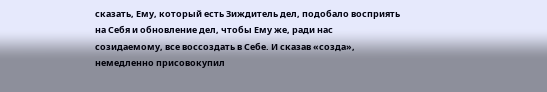сказать, Ему, который есть Зиждитель дел, подобало восприять на Себя и обновление дел, чтобы Ему же, ради нас созидаемому, все воссоздать в Себе. И сказав «созда», немедленно присовокупил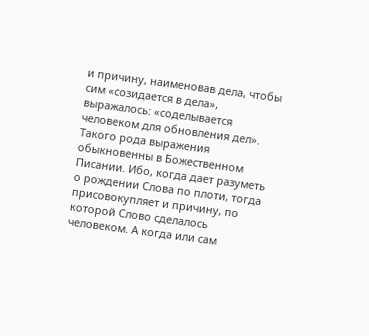и причину, наименовав дела, чтобы сим «созидается в дела», выражалось: «соделывается человеком для обновления дел». Такого рода выражения обыкновенны в Божественном Писании. Ибо, когда дает разуметь о рождении Слова по плоти, тогда присовокупляет и причину, по которой Слово сделалось человеком. А когда или сам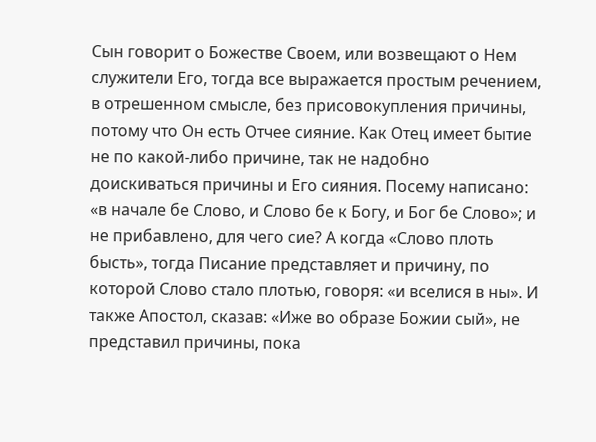Сын говорит о Божестве Своем, или возвещают о Нем служители Его, тогда все выражается простым речением, в отрешенном смысле, без присовокупления причины, потому что Он есть Отчее сияние. Как Отец имеет бытие не по какой-либо причине, так не надобно доискиваться причины и Его сияния. Посему написано: «в начале бе Слово, и Слово бе к Богу, и Бог бе Слово»; и не прибавлено, для чего сие? А когда «Слово плоть бысть», тогда Писание представляет и причину, по которой Слово стало плотью, говоря: «и вселися в ны». И также Апостол, сказав: «Иже во образе Божии сый», не представил причины, пока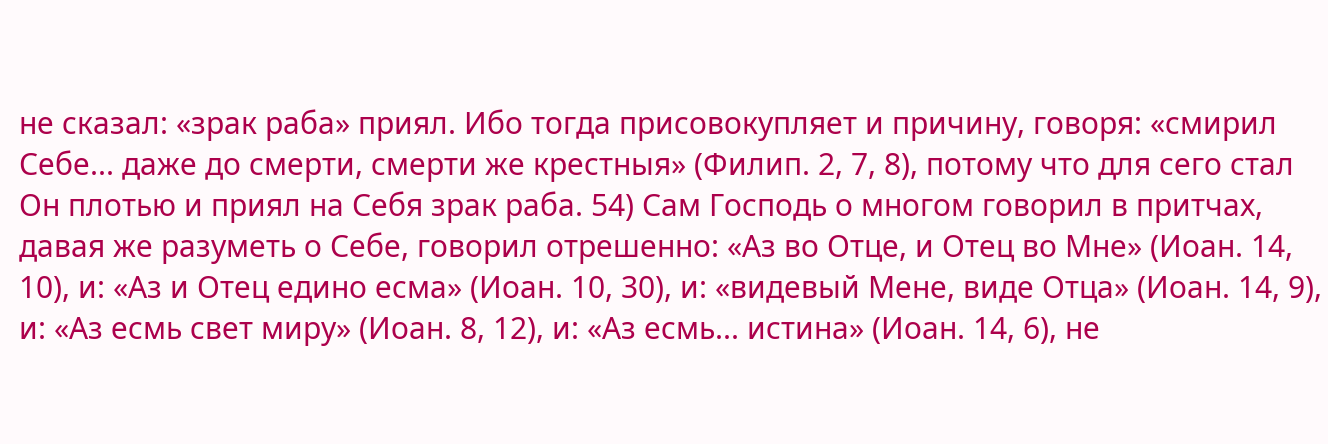не сказал: «зрак раба» приял. Ибо тогда присовокупляет и причину, говоря: «смирил Себе... даже до смерти, смерти же крестныя» (Филип. 2, 7, 8), потому что для сего стал Он плотью и приял на Себя зрак раба. 54) Сам Господь о многом говорил в притчах, давая же разуметь о Себе, говорил отрешенно: «Аз во Отце, и Отец во Мне» (Иоан. 14, 10), и: «Аз и Отец едино есма» (Иоан. 10, 30), и: «видевый Мене, виде Отца» (Иоан. 14, 9), и: «Аз есмь свет миру» (Иоан. 8, 12), и: «Аз есмь... истина» (Иоан. 14, 6), не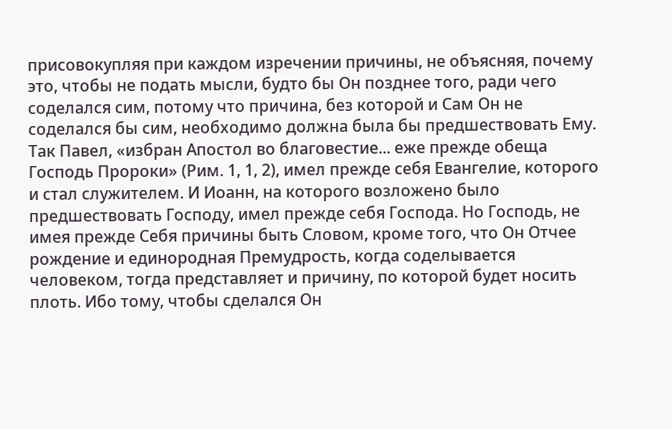присовокупляя при каждом изречении причины, не объясняя, почему это, чтобы не подать мысли, будто бы Он позднее того, ради чего соделался сим, потому что причина, без которой и Сам Он не соделался бы сим, необходимо должна была бы предшествовать Ему. Так Павел, «избран Апостол во благовестие... еже прежде обеща Господь Пророки» (Рим. 1, 1, 2), имел прежде себя Евангелие, которого и стал служителем. И Иоанн, на которого возложено было предшествовать Господу, имел прежде себя Господа. Но Господь, не имея прежде Себя причины быть Словом, кроме того, что Он Отчее рождение и единородная Премудрость, когда соделывается человеком, тогда представляет и причину, по которой будет носить плоть. Ибо тому, чтобы сделался Он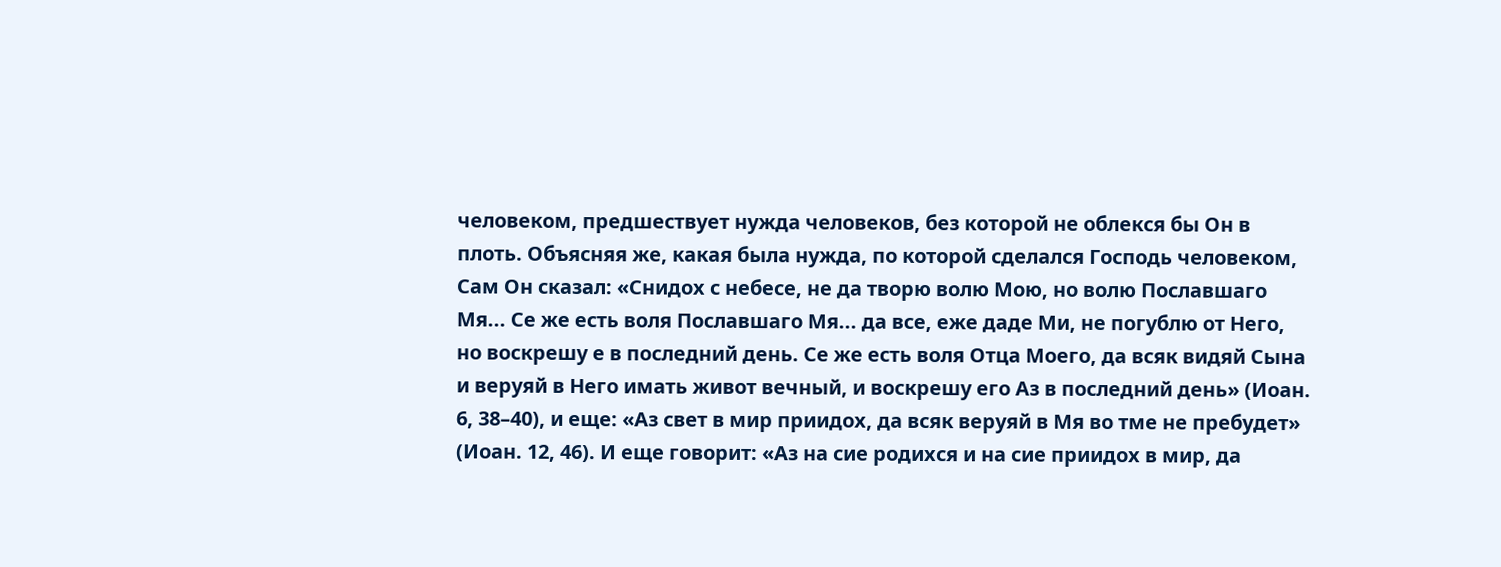человеком, предшествует нужда человеков, без которой не облекся бы Он в плоть. Объясняя же, какая была нужда, по которой сделался Господь человеком, Сам Он сказал: «Снидох с небесе, не да творю волю Мою, но волю Пославшаго Мя... Се же есть воля Пославшаго Мя... да все, еже даде Ми, не погублю от Него, но воскрешу е в последний день. Се же есть воля Отца Моего, да всяк видяй Сына и веруяй в Него имать живот вечный, и воскрешу его Аз в последний день» (Иоан. 6, 38–40), и еще: «Аз свет в мир приидох, да всяк веруяй в Мя во тме не пребудет» (Иоан. 12, 46). И еще говорит: «Аз на сие родихся и на сие приидох в мир, да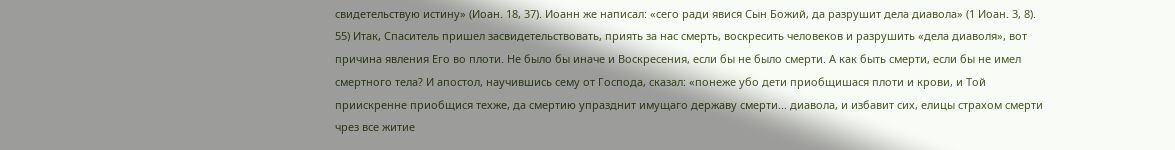свидетельствую истину» (Иоан. 18, 37). Иоанн же написал: «сего ради явися Сын Божий, да разрушит дела диавола» (1 Иоан. 3, 8). 55) Итак, Спаситель пришел засвидетельствовать, приять за нас смерть, воскресить человеков и разрушить «дела диаволя», вот причина явления Его во плоти. Не было бы иначе и Воскресения, если бы не было смерти. А как быть смерти, если бы не имел смертного тела? И апостол, научившись сему от Господа, сказал: «понеже убо дети приобщишася плоти и крови, и Той приискренне приобщися техже, да смертию упразднит имущаго державу смерти... диавола, и избавит сих, елицы страхом смерти чрез все житие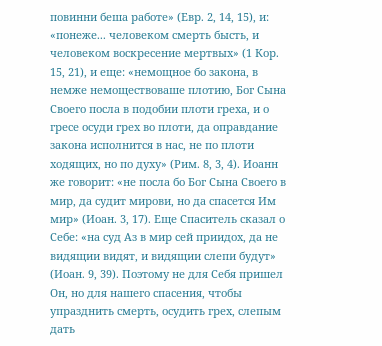повинни беша работе» (Евр. 2, 14, 15), и: «понеже... человеком смерть бысть, и человеком воскресение мертвых» (1 Кор. 15, 21), и еще: «немощное бо закона, в немже немоществоваше плотию, Бог Сына Своего посла в подобии плоти греха, и о гресе осуди грех во плоти, да оправдание закона исполнится в нас, не по плоти ходящих, но по духу» (Рим. 8, 3, 4). Иоанн же говорит: «не посла бо Бог Сына Своего в мир, да судит мирови, но да спасется Им мир» (Иоан. 3, 17). Еще Спаситель сказал о Себе: «на суд Аз в мир сей приидох, да не видящии видят, и видящии слепи будут» (Иоан. 9, 39). Поэтому не для Себя пришел Он, но для нашего спасения, чтобы упразднить смерть, осудить грех, слепым дать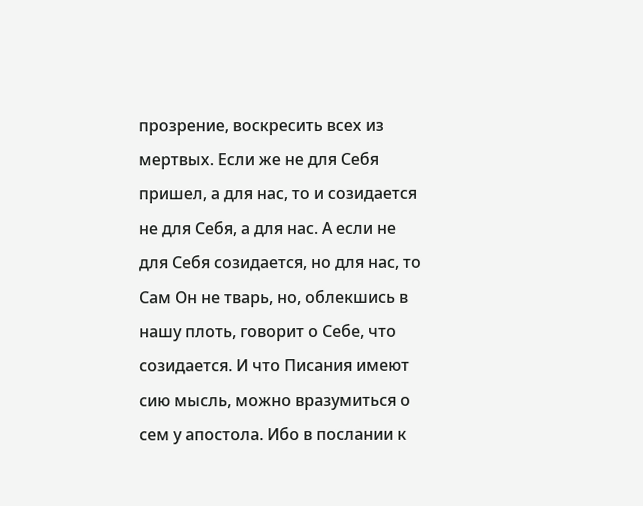прозрение, воскресить всех из мертвых. Если же не для Себя пришел, а для нас, то и созидается не для Себя, а для нас. А если не для Себя созидается, но для нас, то Сам Он не тварь, но, облекшись в нашу плоть, говорит о Себе, что созидается. И что Писания имеют сию мысль, можно вразумиться о сем у апостола. Ибо в послании к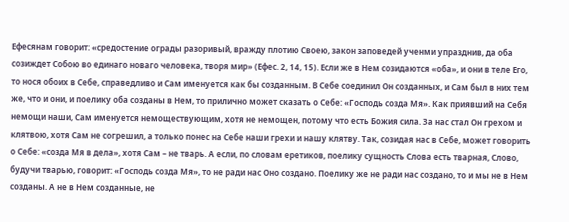Ефесянам говорит: «средостение ограды разоривый, вражду плотию Своею, закон заповедей ученми упразднив, да оба созиждет Собою во единаго новаго человека, творя мир» (Ефес. 2, 14, 15). Если же в Нем созидаются «оба», и они в теле Его, то нося обоих в Себе, справедливо и Сам именуется как бы созданным. В Себе соединил Он созданных, и Сам был в них тем же, что и они, и поелику оба созданы в Нем, то прилично может сказать о Себе: «Господь созда Мя». Как приявший на Себя немощи наши, Сам именуется немоществующим, хотя не немощен, потому что есть Божия сила. За нас стал Он грехом и клятвою, хотя Сам не согрешил, а только понес на Себе наши грехи и нашу клятву. Так, созидая нас в Себе, может говорить о Себе: «созда Мя в дела», хотя Сам – не тварь. А если, по словам еретиков, поелику сущность Слова есть тварная, Слово, будучи тварью, говорит: «Господь созда Мя», то не ради нас Оно создано. Поелику же не ради нас создано, то и мы не в Нем созданы. А не в Нем созданные, не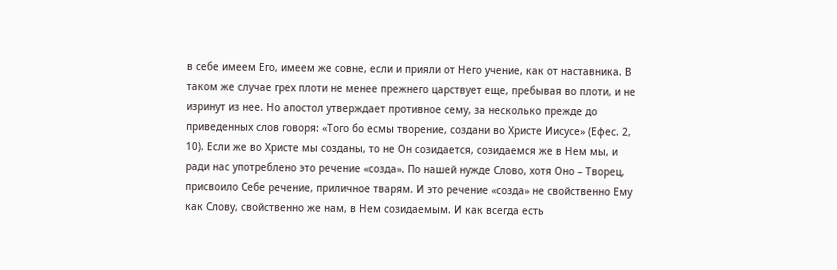в себе имеем Его, имеем же совне, если и прияли от Него учение, как от наставника. В таком же случае грех плоти не менее прежнего царствует еще, пребывая во плоти, и не изринут из нее. Но апостол утверждает противное сему, за несколько прежде до приведенных слов говоря: «Того бо есмы творение, создани во Христе Иисусе» (Ефес. 2, 10). Если же во Христе мы созданы, то не Он созидается, созидаемся же в Нем мы, и ради нас употреблено это речение «созда». По нашей нужде Слово, хотя Оно – Творец, присвоило Себе речение, приличное тварям. И это речение «созда» не свойственно Ему как Слову, свойственно же нам, в Нем созидаемым. И как всегда есть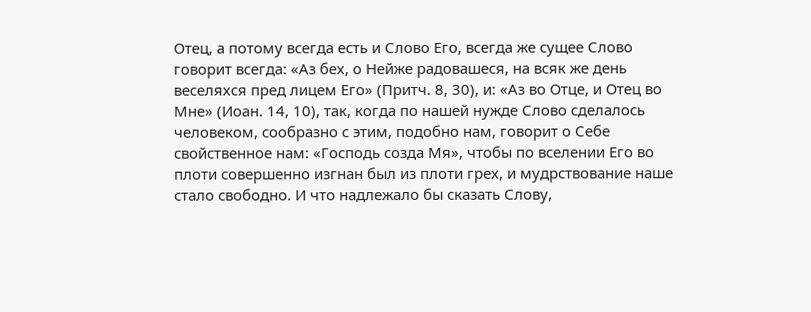Отец, а потому всегда есть и Слово Его, всегда же сущее Слово говорит всегда: «Аз бех, о Нейже радовашеся, на всяк же день веселяхся пред лицем Его» (Притч. 8, 30), и: «Аз во Отце, и Отец во Мне» (Иоан. 14, 10), так, когда по нашей нужде Слово сделалось человеком, сообразно с этим, подобно нам, говорит о Себе свойственное нам: «Господь созда Мя», чтобы по вселении Его во плоти совершенно изгнан был из плоти грех, и мудрствование наше стало свободно. И что надлежало бы сказать Слову,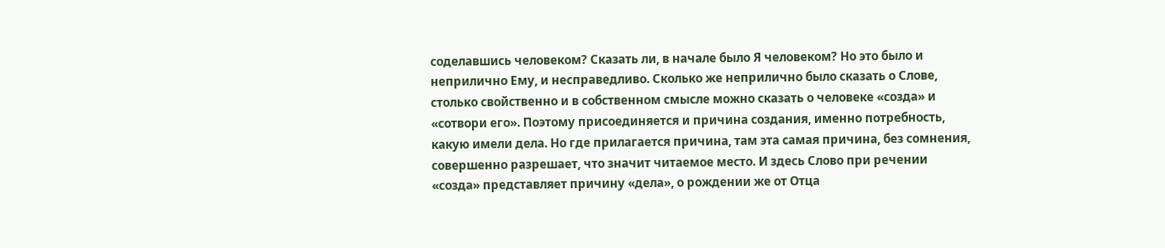соделавшись человеком? Сказать ли, в начале было Я человеком? Но это было и неприлично Ему, и несправедливо. Сколько же неприлично было сказать о Слове, столько свойственно и в собственном смысле можно сказать о человеке «созда» и «сотвори его». Поэтому присоединяется и причина создания, именно потребность, какую имели дела. Но где прилагается причина, там эта самая причина, без сомнения, совершенно разрешает, что значит читаемое место. И здесь Слово при речении «созда» представляет причину «дела», о рождении же от Отца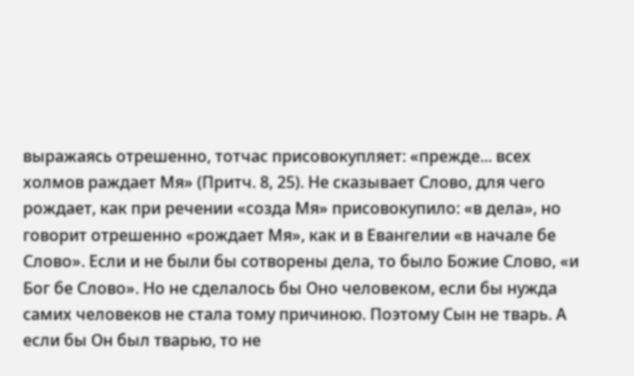выражаясь отрешенно, тотчас присовокупляет: «прежде... всех холмов раждает Мя» (Притч. 8, 25). Не сказывает Слово, для чего рождает, как при речении «созда Мя» присовокупило: «в дела», но говорит отрешенно «рождает Мя», как и в Евангелии «в начале бе Слово». Если и не были бы сотворены дела, то было Божие Слово, «и Бог бе Слово». Но не сделалось бы Оно человеком, если бы нужда самих человеков не стала тому причиною. Поэтому Сын не тварь. А если бы Он был тварью, то не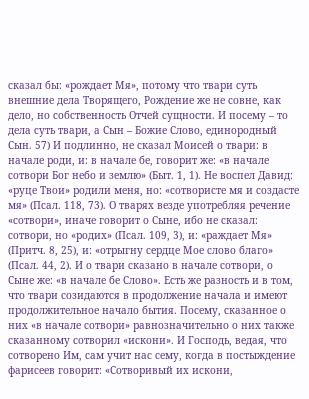сказал бы: «рождает Мя», потому что твари суть внешние дела Творящего, Рождение же не совне, как дело, но собственность Отчей сущности. И посему – то дела суть твари, а Сын – Божие Слово, единородный Сын. 57) И подлинно, не сказал Моисей о твари: в начале роди, и: в начале бе, говорит же: «в начале сотвори Бог небо и землю» (Быт. 1, 1). Не воспел Давид: «руце Твои» родили меня, но: «сотвористе мя и создасте мя» (Псал. 118, 73). О тварях везде употребляя речение «сотвори», иначе говорит о Сыне, ибо не сказал: сотвори, но «родих» (Псал. 109, 3), и: «раждает Мя» (Притч. 8, 25), и: «отрыгну сердце Мое слово благо» (Псал. 44, 2). И о твари сказано в начале сотвори, о Сыне же: «в начале бе Слово». Есть же разность и в том, что твари созидаются в продолжение начала и имеют продолжительное начало бытия. Посему, сказанное о них «в начале сотвори» равнозначительно о них также сказанному сотворил «искони». И Господь, ведая, что сотворено Им, сам учит нас сему, когда в постыждение фарисеев говорит: «Сотворивый их искони,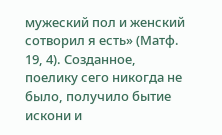мужеский пол и женский сотворил я есть» (Матф. 19, 4). Созданное, поелику сего никогда не было, получило бытие искони и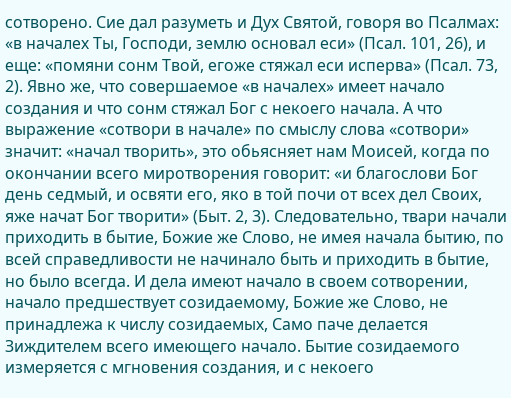сотворено. Сие дал разуметь и Дух Святой, говоря во Псалмах: «в началех Ты, Господи, землю основал еси» (Псал. 101, 26), и еще: «помяни сонм Твой, егоже стяжал еси исперва» (Псал. 73, 2). Явно же, что совершаемое «в началех» имеет начало создания и что сонм стяжал Бог с некоего начала. А что выражение «сотвори в начале» по смыслу слова «сотвори» значит: «начал творить», это обьясняет нам Моисей, когда по окончании всего миротворения говорит: «и благослови Бог день седмый, и освяти его, яко в той почи от всех дел Своих, яже начат Бог творити» (Быт. 2, 3). Следовательно, твари начали приходить в бытие, Божие же Слово, не имея начала бытию, по всей справедливости не начинало быть и приходить в бытие, но было всегда. И дела имеют начало в своем сотворении, начало предшествует созидаемому, Божие же Слово, не принадлежа к числу созидаемых, Само паче делается Зиждителем всего имеющего начало. Бытие созидаемого измеряется с мгновения создания, и с некоего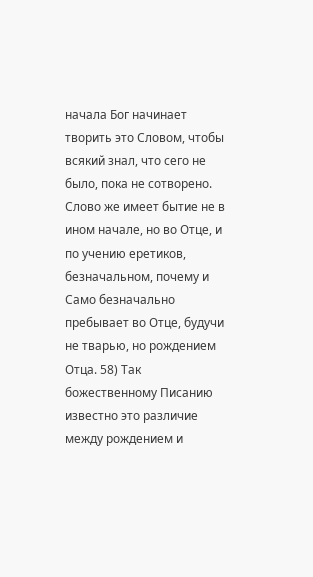начала Бог начинает творить это Словом, чтобы всякий знал, что сего не было, пока не сотворено. Слово же имеет бытие не в ином начале, но во Отце, и по учению еретиков, безначальном, почему и Само безначально пребывает во Отце, будучи не тварью, но рождением Отца. 58) Так божественному Писанию известно это различие между рождением и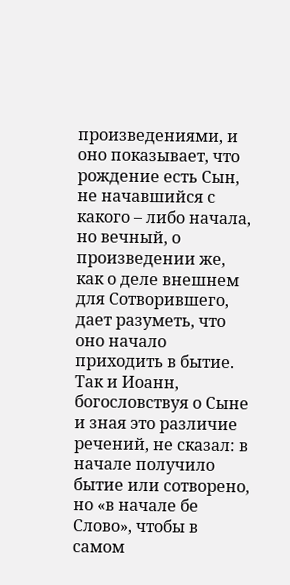произведениями, и оно показывает, что рождение есть Сын, не начавшийся с какого – либо начала, но вечный, о произведении же, как о деле внешнем для Сотворившего, дает разуметь, что оно начало приходить в бытие. Так и Иоанн, богословствуя о Сыне и зная это различие речений, не сказал: в начале получило бытие или сотворено, но «в начале бе Слово», чтобы в самом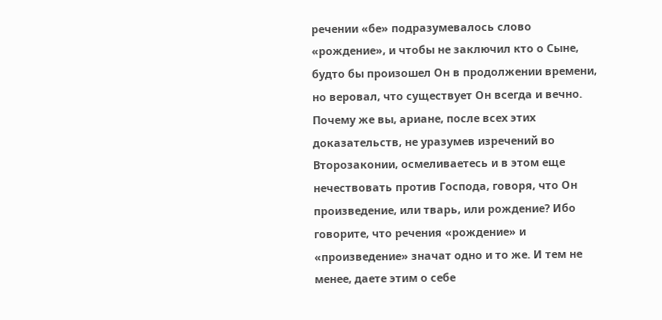речении «бе» подразумевалось слово «рождение», и чтобы не заключил кто о Сыне, будто бы произошел Он в продолжении времени, но веровал, что существует Он всегда и вечно. Почему же вы, ариане, после всех этих доказательств, не уразумев изречений во Второзаконии, осмеливаетесь и в этом еще нечествовать против Господа, говоря, что Он произведение, или тварь, или рождение? Ибо говорите, что речения «рождение» и «произведение» значат одно и то же. И тем не менее, даете этим о себе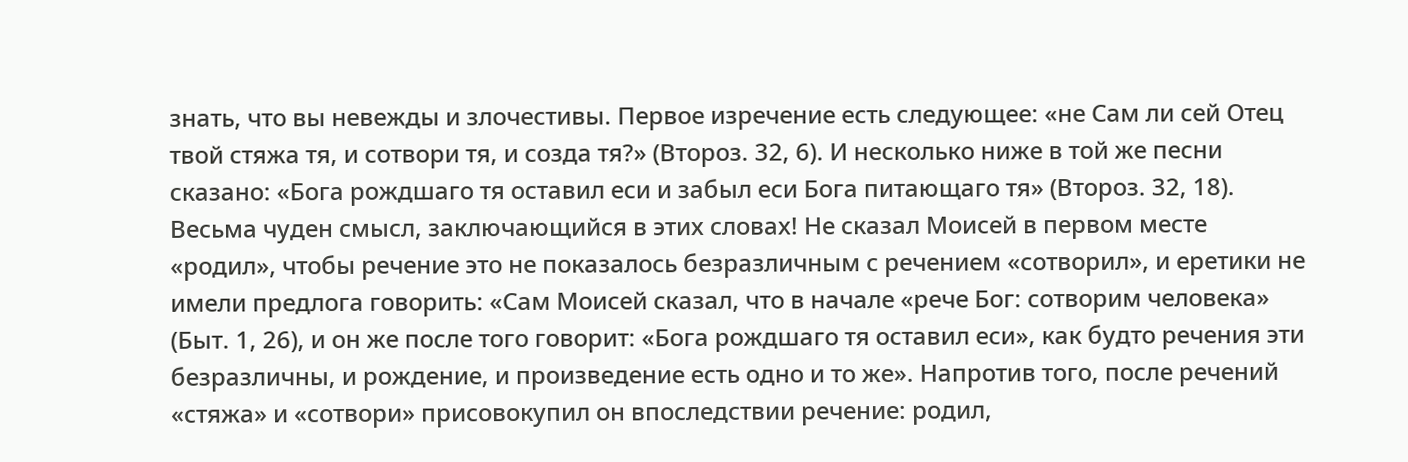знать, что вы невежды и злочестивы. Первое изречение есть следующее: «не Сам ли сей Отец твой стяжа тя, и сотвори тя, и созда тя?» (Второз. 32, 6). И несколько ниже в той же песни сказано: «Бога рождшаго тя оставил еси и забыл еси Бога питающаго тя» (Второз. 32, 18). Весьма чуден смысл, заключающийся в этих словах! Не сказал Моисей в первом месте «родил», чтобы речение это не показалось безразличным с речением «сотворил», и еретики не имели предлога говорить: «Сам Моисей сказал, что в начале «рече Бог: сотворим человека» (Быт. 1, 26), и он же после того говорит: «Бога рождшаго тя оставил еси», как будто речения эти безразличны, и рождение, и произведение есть одно и то же». Напротив того, после речений «стяжа» и «сотвори» присовокупил он впоследствии речение: родил,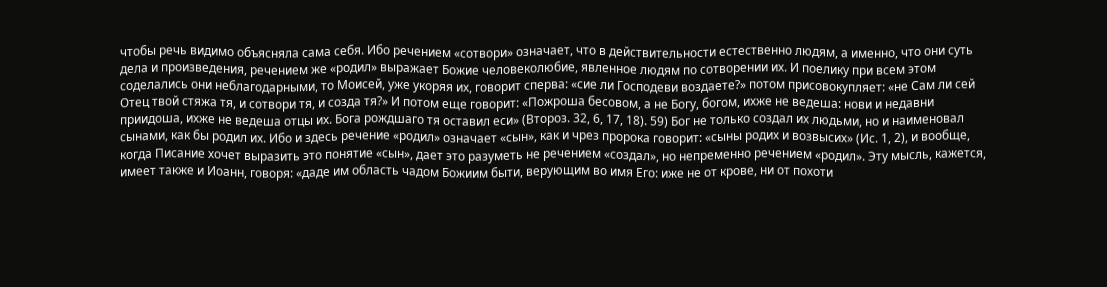чтобы речь видимо объясняла сама себя. Ибо речением «сотвори» означает, что в действительности естественно людям, а именно, что они суть дела и произведения, речением же «родил» выражает Божие человеколюбие, явленное людям по сотворении их. И поелику при всем этом соделались они неблагодарными, то Моисей, уже укоряя их, говорит сперва: «сие ли Господеви воздаете?» потом присовокупляет: «не Сам ли сей Отец твой стяжа тя, и сотвори тя, и созда тя?» И потом еще говорит: «Пожроша бесовом, а не Богу, богом, ихже не ведеша: нови и недавни приидоша, ихже не ведеша отцы их. Бога рождшаго тя оставил еси» (Второз. 32, 6, 17, 18). 59) Бог не только создал их людьми, но и наименовал сынами, как бы родил их. Ибо и здесь речение «родил» означает «сын», как и чрез пророка говорит: «сыны родих и возвысих» (Ис. 1, 2), и вообще, когда Писание хочет выразить это понятие «сын», дает это разуметь не речением «создал», но непременно речением «родил». Эту мысль, кажется, имеет также и Иоанн, говоря: «даде им область чадом Божиим быти, верующим во имя Его: иже не от крове, ни от похоти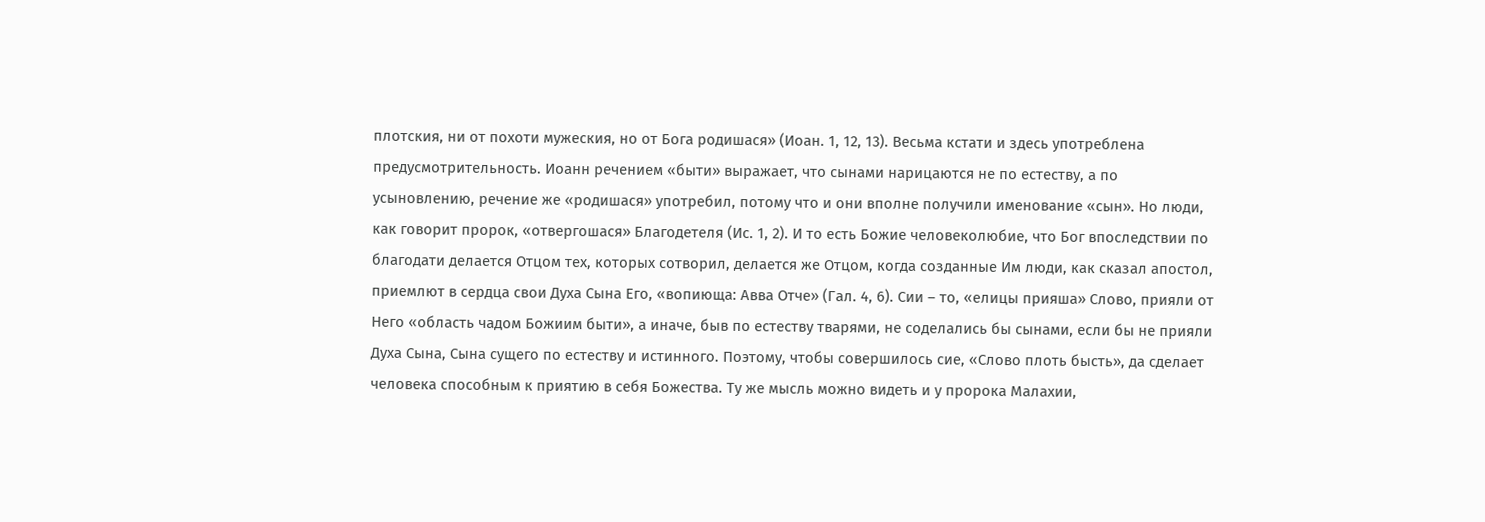плотския, ни от похоти мужеския, но от Бога родишася» (Иоан. 1, 12, 13). Весьма кстати и здесь употреблена предусмотрительность. Иоанн речением «быти» выражает, что сынами нарицаются не по естеству, а по усыновлению, речение же «родишася» употребил, потому что и они вполне получили именование «сын». Но люди, как говорит пророк, «отвергошася» Благодетеля (Ис. 1, 2). И то есть Божие человеколюбие, что Бог впоследствии по благодати делается Отцом тех, которых сотворил, делается же Отцом, когда созданные Им люди, как сказал апостол, приемлют в сердца свои Духа Сына Его, «вопиюща: Авва Отче» (Гал. 4, 6). Сии – то, «елицы прияша» Слово, прияли от Него «область чадом Божиим быти», а иначе, быв по естеству тварями, не соделались бы сынами, если бы не прияли Духа Сына, Сына сущего по естеству и истинного. Поэтому, чтобы совершилось сие, «Слово плоть бысть», да сделает человека способным к приятию в себя Божества. Ту же мысль можно видеть и у пророка Малахии,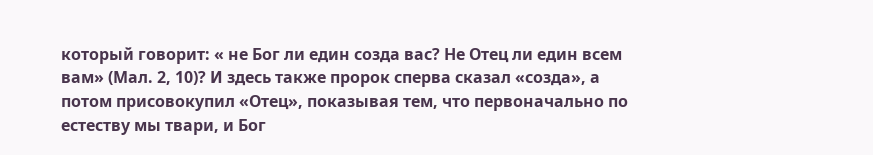который говорит: « не Бог ли един созда вас? Не Отец ли един всем вам» (Мал. 2, 10)? И здесь также пророк сперва сказал «созда», а потом присовокупил «Отец», показывая тем, что первоначально по естеству мы твари, и Бог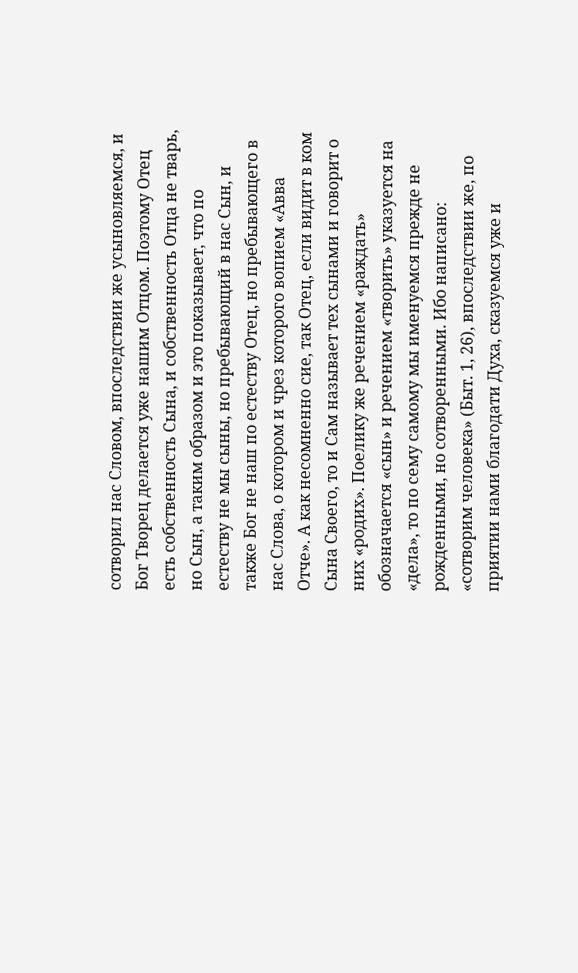сотворил нас Словом, впоследствии же усыновляемся, и Бог Творец делается уже нашим Отцом. Поэтому Отец есть собственность Сына, и собственность Отца не тварь, но Сын, а таким образом и это показывает, что по естеству не мы сыны, но пребывающий в нас Сын, и также Бог не наш по естеству Отец, но пребывающего в нас Слова, о котором и чрез которого вопием «Авва Отче». А как несомненно сие, так Отец, если видит в ком Сына Своего, то и Сам называет тех сынами и говорит о них «родих». Поелику же речением «раждать» обозначается «сын» и речением «творить» указуется на «дела», то по сему самому мы именуемся прежде не рожденными, но сотворенными. Ибо написано: «сотворим человека» (Быт. 1, 26), впоследствии же, по приятии нами благодати Духа, сказуемся уже и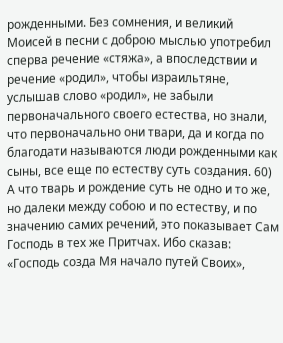рожденными. Без сомнения, и великий Моисей в песни с доброю мыслью употребил сперва речение «стяжа», а впоследствии и речение «родил», чтобы израильтяне, услышав слово «родил», не забыли первоначального своего естества, но знали, что первоначально они твари, да и когда по благодати называются люди рожденными как сыны, все еще по естеству суть создания. 60) А что тварь и рождение суть не одно и то же, но далеки между собою и по естеству, и по значению самих речений, это показывает Сам Господь в тех же Притчах. Ибо сказав: «Господь созда Мя начало путей Своих»,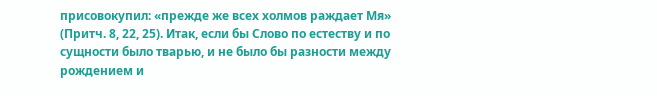присовокупил: «прежде же всех холмов раждает Мя» (Притч. 8, 22, 25). Итак, если бы Слово по естеству и по сущности было тварью, и не было бы разности между рождением и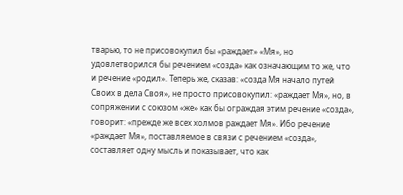тварью, то не присовокупил бы «раждает» «Мя», но удовлетворился бы речением «созда» как означающим то же, что и речение «родил». Теперь же, сказав: «созда Мя начало путей Своих в дела Своя», не просто присовокупил: «раждает Мя», но, в сопряжении с союзом «же» как бы ограждая этим речение «созда», говорит: «прежде же всех холмов раждает Мя». Ибо речение «раждает Мя», поставляемое в связи с речением «созда», составляет одну мысль и показывает, что как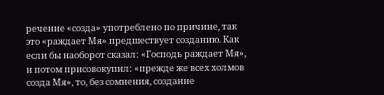речение «созда» употреблено по причине, так это «раждает Мя» предшествует созданию. Как если бы наоборот сказал: «Господь раждает Мя», и потом присовокупил: «прежде же всех холмов созда Мя», то, без сомнения, создание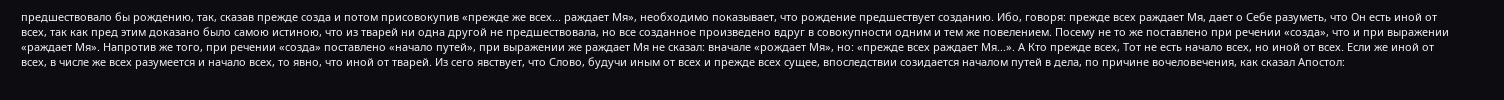предшествовало бы рождению, так, сказав прежде созда и потом присовокупив «прежде же всех... раждает Мя», необходимо показывает, что рождение предшествует созданию. Ибо, говоря: прежде всех раждает Мя, дает о Себе разуметь, что Он есть иной от всех, так как пред этим доказано было самою истиною, что из тварей ни одна другой не предшествовала, но все созданное произведено вдруг в совокупности одним и тем же повелением. Посему не то же поставлено при речении «созда», что и при выражении «раждает Мя». Напротив же того, при речении «созда» поставлено «начало путей», при выражении же раждает Мя не сказал: вначале «рождает Мя», но: «прежде всех раждает Мя...». А Кто прежде всех, Тот не есть начало всех, но иной от всех. Если же иной от всех, в числе же всех разумеется и начало всех, то явно, что иной от тварей. Из сего явствует, что Слово, будучи иным от всех и прежде всех сущее, впоследствии созидается началом путей в дела, по причине вочеловечения, как сказал Апостол: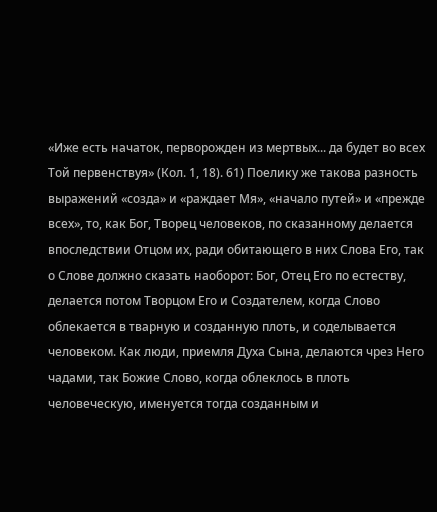«Иже есть начаток, перворожден из мертвых... да будет во всех Той первенствуя» (Кол. 1, 18). 61) Поелику же такова разность выражений «созда» и «раждает Мя», «начало путей» и «прежде всех», то, как Бог, Творец человеков, по сказанному делается впоследствии Отцом их, ради обитающего в них Слова Его, так о Слове должно сказать наоборот: Бог, Отец Его по естеству, делается потом Творцом Его и Создателем, когда Слово облекается в тварную и созданную плоть, и соделывается человеком. Как люди, приемля Духа Сына, делаются чрез Него чадами, так Божие Слово, когда облеклось в плоть человеческую, именуется тогда созданным и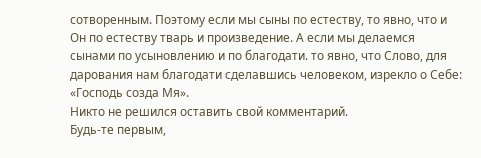сотворенным. Поэтому если мы сыны по естеству, то явно, что и Он по естеству тварь и произведение. А если мы делаемся сынами по усыновлению и по благодати. то явно, что Слово, для дарования нам благодати сделавшись человеком, изрекло о Себе: «Господь созда Мя».
Никто не решился оставить свой комментарий.
Будь-те первым,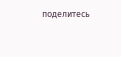поделитесь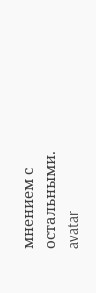мнением с остальными.
avatar